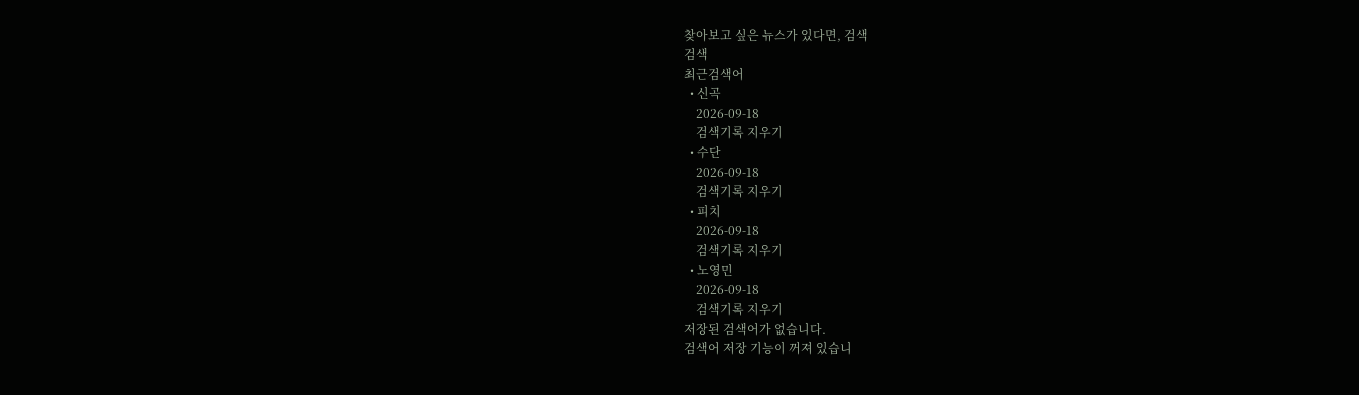찾아보고 싶은 뉴스가 있다면, 검색
검색
최근검색어
  • 신곡
    2026-09-18
    검색기록 지우기
  • 수단
    2026-09-18
    검색기록 지우기
  • 피치
    2026-09-18
    검색기록 지우기
  • 노영민
    2026-09-18
    검색기록 지우기
저장된 검색어가 없습니다.
검색어 저장 기능이 꺼져 있습니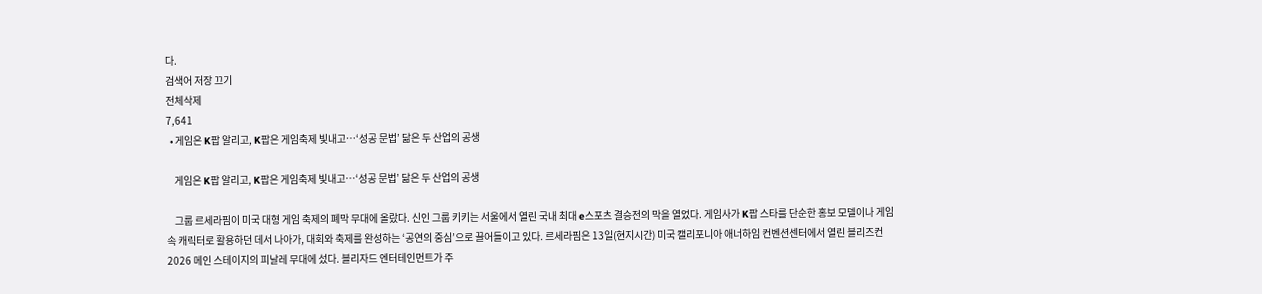다.
검색어 저장 끄기
전체삭제
7,641
  • 게임은 K팝 알리고, K팝은 게임축제 빛내고…‘성공 문법’ 닮은 두 산업의 공생

    게임은 K팝 알리고, K팝은 게임축제 빛내고…‘성공 문법’ 닮은 두 산업의 공생

    그룹 르세라핌이 미국 대형 게임 축제의 폐막 무대에 올랐다. 신인 그룹 키키는 서울에서 열린 국내 최대 e스포츠 결승전의 막을 열었다. 게임사가 K팝 스타를 단순한 홍보 모델이나 게임 속 캐릭터로 활용하던 데서 나아가, 대회와 축제를 완성하는 ‘공연의 중심’으로 끌어들이고 있다. 르세라핌은 13일(현지시간) 미국 캘리포니아 애너하임 컨벤션센터에서 열린 블리즈컨 2026 메인 스테이지의 피날레 무대에 섰다. 블리자드 엔터테인먼트가 주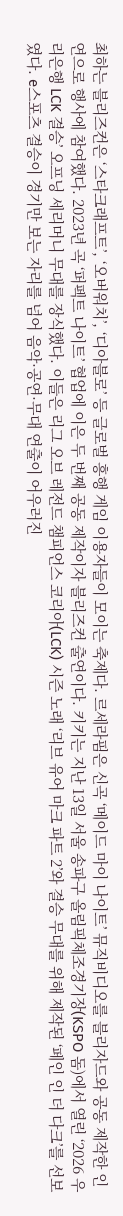최하는 블리즈컨은 ‘스타크래프트’, ‘오버워치’, ‘디아블로’ 등 글로벌 흥행 게임 이용자들이 모이는 축제다. 르세라핌은 신곡 ‘메이드 마이 나이트’ 뮤직비디오를 블리자드와 공동 제작한 인연으로 행사에 참여했다. 2023년 곡 ‘퍼펙트 나이트’ 협업에 이은 두 번째 공동 제작이자 블리즈컨 출연이다. 키키는 지난 13일 서울 송파구 올림픽체조경기장(KSPO 돔)에서 열린 ‘2026 우리은행 LCK 결승’ 오프닝 세리머니 무대를 장식했다. 이들은 리그 오브 레전드 챔피언스 코리아(LCK) 시즌 노래 ‘리브 유어 마크 파트 2’와 결승 무대를 위해 제작된 ‘페인 인 더 다크’를 선보였다. e스포츠 결승이 경기만 보는 자리를 넘어 음악·공연·무대 연출이 어우러진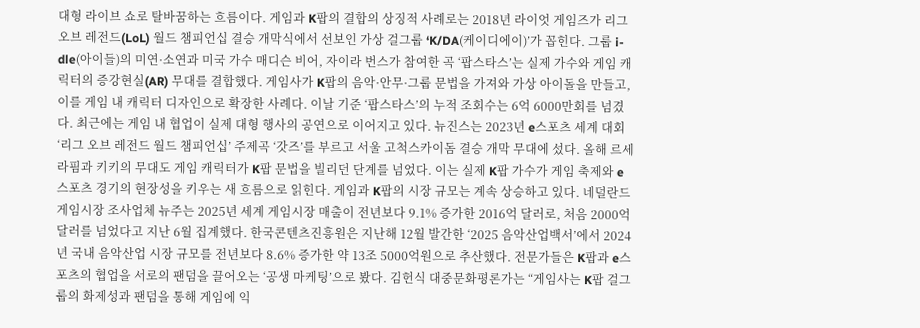대형 라이브 쇼로 탈바꿈하는 흐름이다. 게임과 K팝의 결합의 상징적 사례로는 2018년 라이엇 게임즈가 리그 오브 레전드(LoL) 월드 챔피언십 결승 개막식에서 선보인 가상 걸그룹 ‘K/DA(케이디에이)’가 꼽힌다. 그룹 i-dle(아이들)의 미연·소연과 미국 가수 매디슨 비어, 자이라 번스가 참여한 곡 ‘팝스타스’는 실제 가수와 게임 캐릭터의 증강현실(AR) 무대를 결합했다. 게임사가 K팝의 음악·안무·그룹 문법을 가져와 가상 아이돌을 만들고, 이를 게임 내 캐릭터 디자인으로 확장한 사례다. 이날 기준 ‘팝스타스’의 누적 조회수는 6억 6000만회를 넘겼다. 최근에는 게임 내 협업이 실제 대형 행사의 공연으로 이어지고 있다. 뉴진스는 2023년 e스포츠 세계 대회 ‘리그 오브 레전드 월드 챔피언십’ 주제곡 ‘갓즈’를 부르고 서울 고척스카이돔 결승 개막 무대에 섰다. 올해 르세라핌과 키키의 무대도 게임 캐릭터가 K팝 문법을 빌리던 단계를 넘었다. 이는 실제 K팝 가수가 게임 축제와 e스포츠 경기의 현장성을 키우는 새 흐름으로 읽힌다. 게임과 K팝의 시장 규모는 계속 상승하고 있다. 네덜란드 게임시장 조사업체 뉴주는 2025년 세계 게임시장 매출이 전년보다 9.1% 증가한 2016억 달러로, 처음 2000억 달러를 넘었다고 지난 6월 집계했다. 한국콘텐츠진흥원은 지난해 12월 발간한 ‘2025 음악산업백서’에서 2024년 국내 음악산업 시장 규모를 전년보다 8.6% 증가한 약 13조 5000억원으로 추산했다. 전문가들은 K팝과 e스포츠의 협업을 서로의 팬덤을 끌어오는 ‘공생 마케팅’으로 봤다. 김헌식 대중문화평론가는 “게임사는 K팝 걸그룹의 화제성과 팬덤을 통해 게임에 익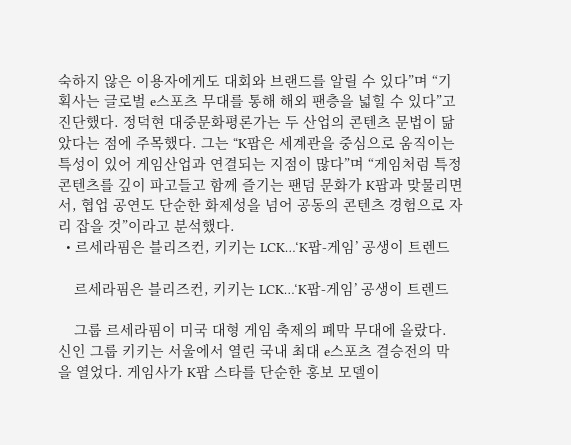숙하지 않은 이용자에게도 대회와 브랜드를 알릴 수 있다”며 “기획사는 글로벌 e스포츠 무대를 통해 해외 팬층을 넓힐 수 있다”고 진단했다. 정덕현 대중문화평론가는 두 산업의 콘텐츠 문법이 닮았다는 점에 주목했다. 그는 “K팝은 세계관을 중심으로 움직이는 특성이 있어 게임산업과 연결되는 지점이 많다”며 “게임처럼 특정 콘텐츠를 깊이 파고들고 함께 즐기는 팬덤 문화가 K팝과 맞물리면서, 협업 공연도 단순한 화제성을 넘어 공동의 콘텐츠 경험으로 자리 잡을 것”이라고 분석했다.
  • 르세라핌은 블리즈컨, 키키는 LCK…‘K팝-게임’ 공생이 트렌드

    르세라핌은 블리즈컨, 키키는 LCK…‘K팝-게임’ 공생이 트렌드

    그룹 르세라핌이 미국 대형 게임 축제의 폐막 무대에 올랐다. 신인 그룹 키키는 서울에서 열린 국내 최대 e스포츠 결승전의 막을 열었다. 게임사가 K팝 스타를 단순한 홍보 모델이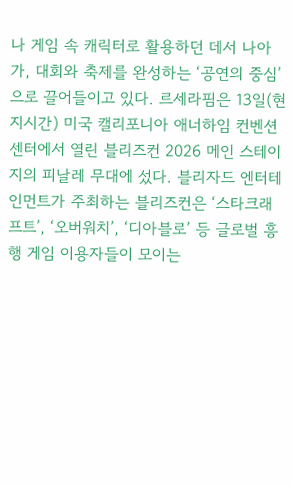나 게임 속 캐릭터로 활용하던 데서 나아가, 대회와 축제를 완성하는 ‘공연의 중심’으로 끌어들이고 있다. 르세라핌은 13일(현지시간) 미국 캘리포니아 애너하임 컨벤션센터에서 열린 블리즈컨 2026 메인 스테이지의 피날레 무대에 섰다. 블리자드 엔터테인먼트가 주최하는 블리즈컨은 ‘스타크래프트’, ‘오버워치’, ‘디아블로’ 등 글로벌 흥행 게임 이용자들이 모이는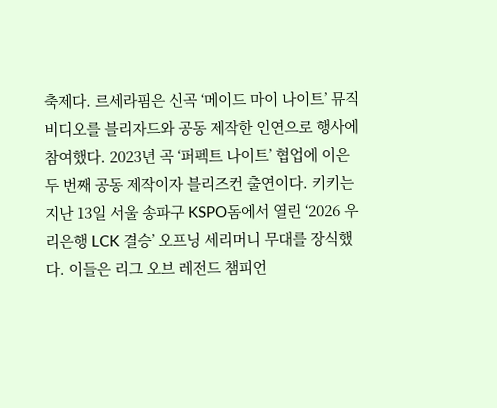축제다. 르세라핌은 신곡 ‘메이드 마이 나이트’ 뮤직비디오를 블리자드와 공동 제작한 인연으로 행사에 참여했다. 2023년 곡 ‘퍼펙트 나이트’ 협업에 이은 두 번째 공동 제작이자 블리즈컨 출연이다. 키키는 지난 13일 서울 송파구 KSPO돔에서 열린 ‘2026 우리은행 LCK 결승’ 오프닝 세리머니 무대를 장식했다. 이들은 리그 오브 레전드 챔피언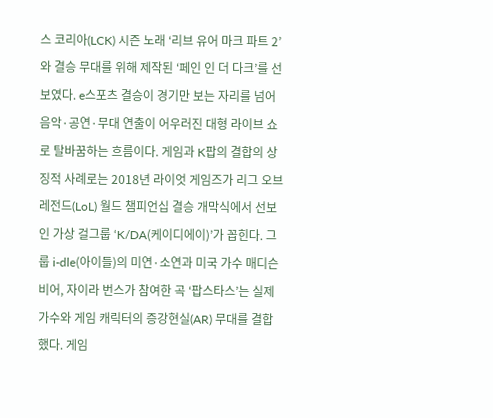스 코리아(LCK) 시즌 노래 ‘리브 유어 마크 파트 2’와 결승 무대를 위해 제작된 ‘페인 인 더 다크’를 선보였다. e스포츠 결승이 경기만 보는 자리를 넘어 음악·공연·무대 연출이 어우러진 대형 라이브 쇼로 탈바꿈하는 흐름이다. 게임과 K팝의 결합의 상징적 사례로는 2018년 라이엇 게임즈가 리그 오브 레전드(LoL) 월드 챔피언십 결승 개막식에서 선보인 가상 걸그룹 ‘K/DA(케이디에이)’가 꼽힌다. 그룹 i-dle(아이들)의 미연·소연과 미국 가수 매디슨 비어, 자이라 번스가 참여한 곡 ‘팝스타스’는 실제 가수와 게임 캐릭터의 증강현실(AR) 무대를 결합했다. 게임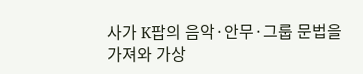사가 K팝의 음악·안무·그룹 문법을 가져와 가상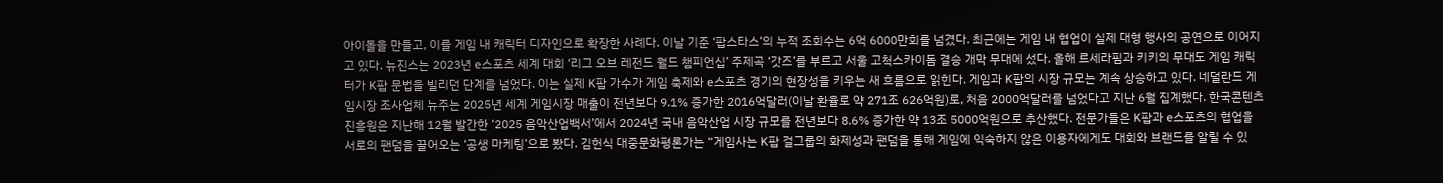아이돌을 만들고, 이를 게임 내 캐릭터 디자인으로 확장한 사례다. 이날 기준 ‘팝스타스’의 누적 조회수는 6억 6000만회를 넘겼다. 최근에는 게임 내 협업이 실제 대형 행사의 공연으로 이어지고 있다. 뉴진스는 2023년 e스포츠 세계 대회 ‘리그 오브 레전드 월드 챔피언십’ 주제곡 ‘갓즈’를 부르고 서울 고척스카이돔 결승 개막 무대에 섰다. 올해 르세라핌과 키키의 무대도 게임 캐릭터가 K팝 문법을 빌리던 단계를 넘었다. 이는 실제 K팝 가수가 게임 축제와 e스포츠 경기의 현장성을 키우는 새 흐름으로 읽힌다. 게임과 K팝의 시장 규모는 계속 상승하고 있다. 네덜란드 게임시장 조사업체 뉴주는 2025년 세계 게임시장 매출이 전년보다 9.1% 증가한 2016억달러(이날 환율로 약 271조 626억원)로, 처음 2000억달러를 넘었다고 지난 6월 집계했다. 한국콘텐츠진흥원은 지난해 12월 발간한 ‘2025 음악산업백서’에서 2024년 국내 음악산업 시장 규모를 전년보다 8.6% 증가한 약 13조 5000억원으로 추산했다. 전문가들은 K팝과 e스포츠의 협업을 서로의 팬덤을 끌어오는 ‘공생 마케팅’으로 봤다. 김헌식 대중문화평론가는 “게임사는 K팝 걸그룹의 화제성과 팬덤을 통해 게임에 익숙하지 않은 이용자에게도 대회와 브랜드를 알릴 수 있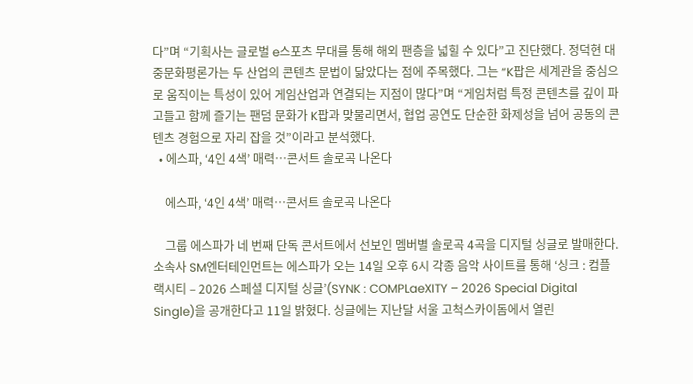다”며 “기획사는 글로벌 e스포츠 무대를 통해 해외 팬층을 넓힐 수 있다”고 진단했다. 정덕현 대중문화평론가는 두 산업의 콘텐츠 문법이 닮았다는 점에 주목했다. 그는 “K팝은 세계관을 중심으로 움직이는 특성이 있어 게임산업과 연결되는 지점이 많다”며 “게임처럼 특정 콘텐츠를 깊이 파고들고 함께 즐기는 팬덤 문화가 K팝과 맞물리면서, 협업 공연도 단순한 화제성을 넘어 공동의 콘텐츠 경험으로 자리 잡을 것”이라고 분석했다.
  • 에스파, ‘4인 4색’ 매력…콘서트 솔로곡 나온다

    에스파, ‘4인 4색’ 매력…콘서트 솔로곡 나온다

    그룹 에스파가 네 번째 단독 콘서트에서 선보인 멤버별 솔로곡 4곡을 디지털 싱글로 발매한다. 소속사 SM엔터테인먼트는 에스파가 오는 14일 오후 6시 각종 음악 사이트를 통해 ‘싱크 : 컴플랙시티 – 2026 스페셜 디지털 싱글’(SYNK : COMPLaeXITY – 2026 Special Digital Single)을 공개한다고 11일 밝혔다. 싱글에는 지난달 서울 고척스카이돔에서 열린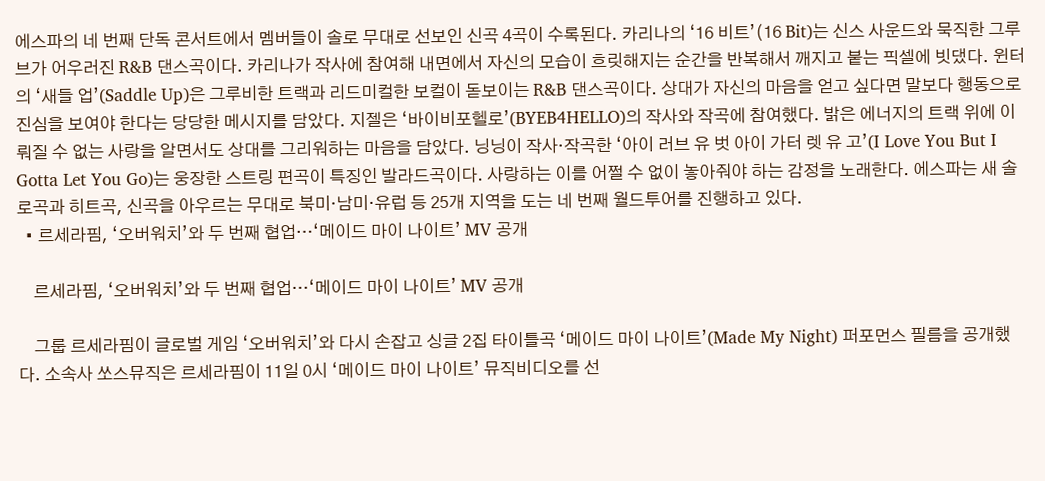에스파의 네 번째 단독 콘서트에서 멤버들이 솔로 무대로 선보인 신곡 4곡이 수록된다. 카리나의 ‘16 비트’(16 Bit)는 신스 사운드와 묵직한 그루브가 어우러진 R&B 댄스곡이다. 카리나가 작사에 참여해 내면에서 자신의 모습이 흐릿해지는 순간을 반복해서 깨지고 붙는 픽셀에 빗댔다. 윈터의 ‘새들 업’(Saddle Up)은 그루비한 트랙과 리드미컬한 보컬이 돋보이는 R&B 댄스곡이다. 상대가 자신의 마음을 얻고 싶다면 말보다 행동으로 진심을 보여야 한다는 당당한 메시지를 담았다. 지젤은 ‘바이비포헬로’(BYEB4HELLO)의 작사와 작곡에 참여했다. 밝은 에너지의 트랙 위에 이뤄질 수 없는 사랑을 알면서도 상대를 그리워하는 마음을 담았다. 닝닝이 작사·작곡한 ‘아이 러브 유 벗 아이 가터 렛 유 고’(I Love You But I Gotta Let You Go)는 웅장한 스트링 편곡이 특징인 발라드곡이다. 사랑하는 이를 어쩔 수 없이 놓아줘야 하는 감정을 노래한다. 에스파는 새 솔로곡과 히트곡, 신곡을 아우르는 무대로 북미·남미·유럽 등 25개 지역을 도는 네 번째 월드투어를 진행하고 있다.
  • 르세라핌, ‘오버워치’와 두 번째 협업…‘메이드 마이 나이트’ MV 공개

    르세라핌, ‘오버워치’와 두 번째 협업…‘메이드 마이 나이트’ MV 공개

    그룹 르세라핌이 글로벌 게임 ‘오버워치’와 다시 손잡고 싱글 2집 타이틀곡 ‘메이드 마이 나이트’(Made My Night) 퍼포먼스 필름을 공개했다. 소속사 쏘스뮤직은 르세라핌이 11일 0시 ‘메이드 마이 나이트’ 뮤직비디오를 선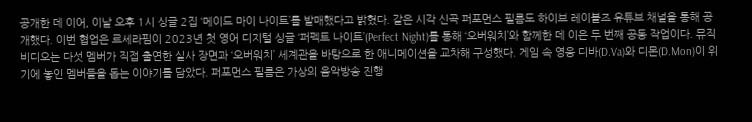공개한 데 이어, 이날 오후 1시 싱글 2집 ‘메이드 마이 나이트’를 발매했다고 밝혔다. 같은 시각 신곡 퍼포먼스 필름도 하이브 레이블즈 유튜브 채널을 통해 공개했다. 이번 협업은 르세라핌이 2023년 첫 영어 디지털 싱글 ‘퍼펙트 나이트’(Perfect Night)를 통해 ‘오버워치’와 함께한 데 이은 두 번째 공동 작업이다. 뮤직비디오는 다섯 멤버가 직접 출연한 실사 장면과 ‘오버워치’ 세계관을 바탕으로 한 애니메이션을 교차해 구성했다. 게임 속 영웅 디바(D.Va)와 디몬(D.Mon)이 위기에 놓인 멤버들을 돕는 이야기를 담았다. 퍼포먼스 필름은 가상의 음악방송 진행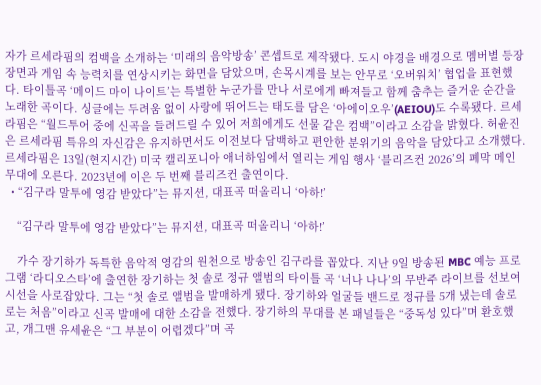자가 르세라핌의 컴백을 소개하는 ‘미래의 음악방송’ 콘셉트로 제작됐다. 도시 야경을 배경으로 멤버별 등장 장면과 게임 속 능력치를 연상시키는 화면을 담았으며, 손목시계를 보는 안무로 ‘오버워치’ 협업을 표현했다. 타이틀곡 ‘메이드 마이 나이트’는 특별한 누군가를 만나 서로에게 빠져들고 함께 춤추는 즐거운 순간을 노래한 곡이다. 싱글에는 두려움 없이 사랑에 뛰어드는 태도를 담은 ‘아에이오우’(AEIOU)도 수록됐다. 르세라핌은 “월드투어 중에 신곡을 들려드릴 수 있어 저희에게도 선물 같은 컴백”이라고 소감을 밝혔다. 허윤진은 르세라핌 특유의 자신감은 유지하면서도 이전보다 담백하고 편안한 분위기의 음악을 담았다고 소개했다. 르세라핌은 13일(현지시간) 미국 캘리포니아 애너하임에서 열리는 게임 행사 ‘블리즈컨 2026’의 폐막 메인 무대에 오른다. 2023년에 이은 두 번째 블리즈컨 출연이다.
  • “김구라 말투에 영감 받았다”는 뮤지션, 대표곡 떠올리니 ‘아하!’

    “김구라 말투에 영감 받았다”는 뮤지션, 대표곡 떠올리니 ‘아하!’

    가수 장기하가 독특한 음악적 영감의 원천으로 방송인 김구라를 꼽았다. 지난 9일 방송된 MBC 예능 프로그램 ‘라디오스타’에 출연한 장기하는 첫 솔로 정규 앨범의 타이틀 곡 ‘너나 나나’의 무반주 라이브를 선보여 시선을 사로잡았다. 그는 “첫 솔로 앨범을 발매하게 됐다. 장기하와 얼굴들 밴드로 정규를 5개 냈는데 솔로로는 처음”이라고 신곡 발매에 대한 소감을 전했다. 장기하의 무대를 본 패널들은 “중독성 있다”며 환호했고, 개그맨 유세윤은 “그 부분이 어렵겠다”며 곡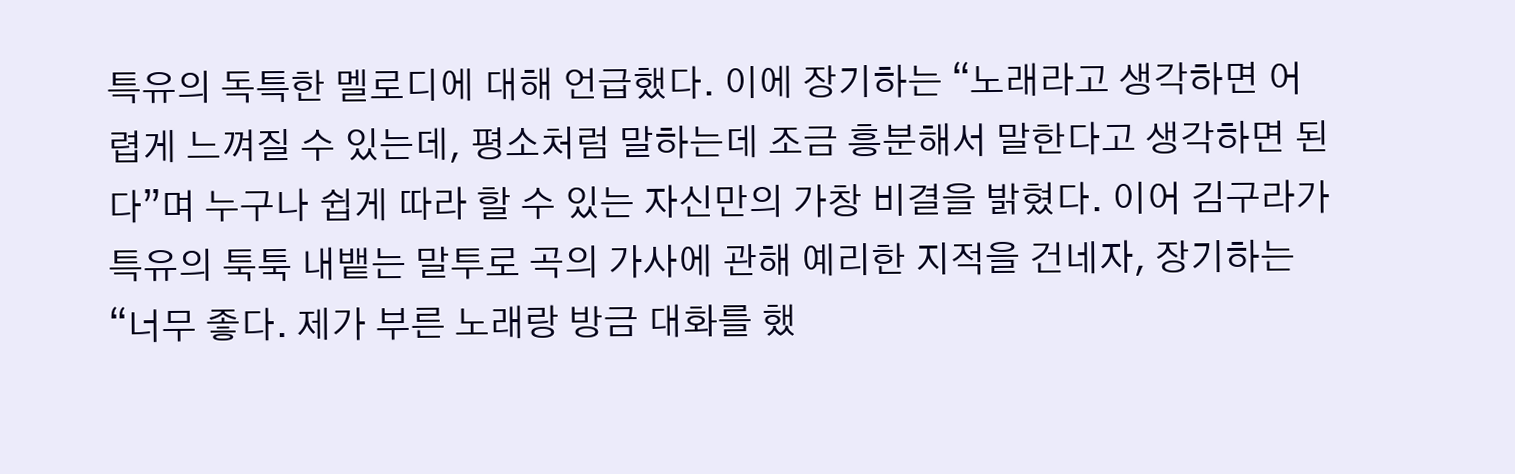특유의 독특한 멜로디에 대해 언급했다. 이에 장기하는 “노래라고 생각하면 어렵게 느껴질 수 있는데, 평소처럼 말하는데 조금 흥분해서 말한다고 생각하면 된다”며 누구나 쉽게 따라 할 수 있는 자신만의 가창 비결을 밝혔다. 이어 김구라가 특유의 툭툭 내뱉는 말투로 곡의 가사에 관해 예리한 지적을 건네자, 장기하는 “너무 좋다. 제가 부른 노래랑 방금 대화를 했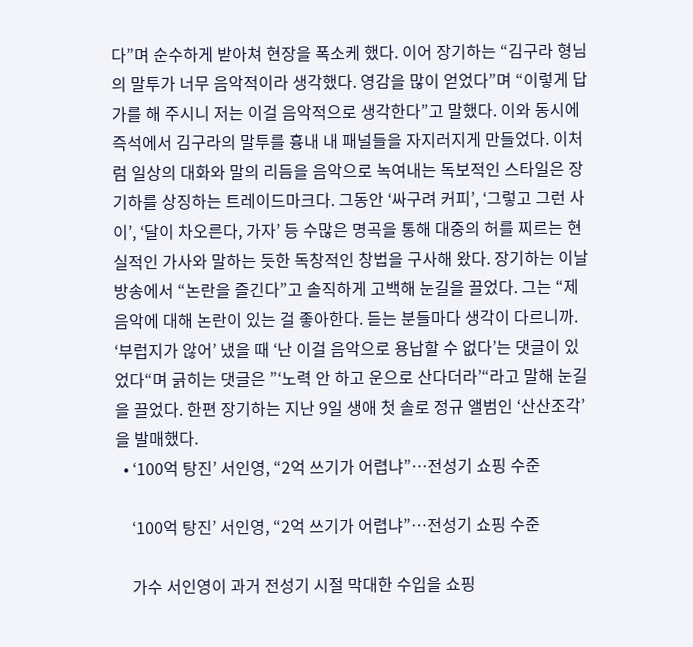다”며 순수하게 받아쳐 현장을 폭소케 했다. 이어 장기하는 “김구라 형님의 말투가 너무 음악적이라 생각했다. 영감을 많이 얻었다”며 “이렇게 답가를 해 주시니 저는 이걸 음악적으로 생각한다”고 말했다. 이와 동시에 즉석에서 김구라의 말투를 흉내 내 패널들을 자지러지게 만들었다. 이처럼 일상의 대화와 말의 리듬을 음악으로 녹여내는 독보적인 스타일은 장기하를 상징하는 트레이드마크다. 그동안 ‘싸구려 커피’, ‘그렇고 그런 사이’, ‘달이 차오른다, 가자’ 등 수많은 명곡을 통해 대중의 허를 찌르는 현실적인 가사와 말하는 듯한 독창적인 창법을 구사해 왔다. 장기하는 이날 방송에서 “논란을 즐긴다”고 솔직하게 고백해 눈길을 끌었다. 그는 “제 음악에 대해 논란이 있는 걸 좋아한다. 듣는 분들마다 생각이 다르니까. ‘부럽지가 않어’ 냈을 때 ‘난 이걸 음악으로 용납할 수 없다’는 댓글이 있었다“며 긁히는 댓글은 ”‘노력 안 하고 운으로 산다더라’“라고 말해 눈길을 끌었다. 한편 장기하는 지난 9일 생애 첫 솔로 정규 앨범인 ‘산산조각’을 발매했다.
  • ‘100억 탕진’ 서인영, “2억 쓰기가 어렵냐”…전성기 쇼핑 수준

    ‘100억 탕진’ 서인영, “2억 쓰기가 어렵냐”…전성기 쇼핑 수준

    가수 서인영이 과거 전성기 시절 막대한 수입을 쇼핑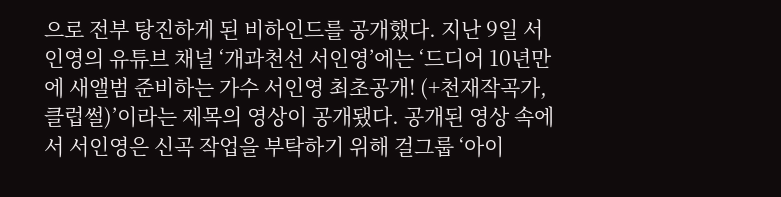으로 전부 탕진하게 된 비하인드를 공개했다. 지난 9일 서인영의 유튜브 채널 ‘개과천선 서인영’에는 ‘드디어 10년만에 새앨범 준비하는 가수 서인영 최초공개! (+천재작곡가,클럽썰)’이라는 제목의 영상이 공개됐다. 공개된 영상 속에서 서인영은 신곡 작업을 부탁하기 위해 걸그룹 ‘아이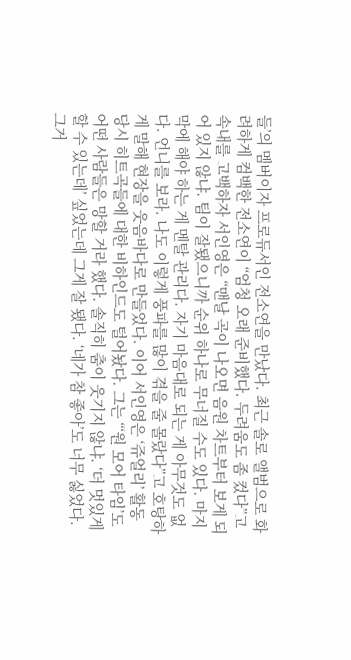들’의 멤버이자 프로듀서인 전소연을 만났다. 최근 솔로 앨범으로 화려하게 컴백한 전소연이 “엄청 오래 준비했다. 두려움도 좀 컸다”고 속내를 고백하자 서인영은 “맨날 곡이 나오면 음원 차트부터 보게 되어 있지 않냐. 팀이 잘됐으니까 순위 하나로 무너질 수도 있다. 마지막에 해야 하는 게 멘탈 관리다. 자기 마음대로 되는 게 아무것도 없다. 언니를 보라. 나도 이렇게 풍파를 많이 겪을 줄 몰랐다”고 호탕하게 말해 현장을 웃음바다로 만들었다. 이어 서인영은 ‘쥬얼리’ 활동 당시 히트곡들에 대한 비하인드도 털어놨다. 그는 “‘원 모어 타임’도 어떤 사람들은 망할 거라 했다. 솔직히 춤이 웃기지 않냐. ‘더 멋있게 할 수 있는데’ 싶었는데 그게 잘 됐다. ‘네가 참 좋아’도 너무 싫었다. 그거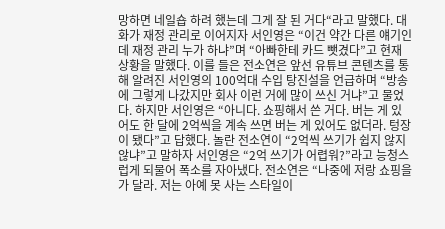망하면 네일숍 하려 했는데 그게 잘 된 거다“라고 말했다. 대화가 재정 관리로 이어지자 서인영은 “이건 약간 다른 얘기인데 재정 관리 누가 하냐”며 “아빠한테 카드 뺏겼다”고 현재 상황을 말했다. 이를 들은 전소연은 앞선 유튜브 콘텐츠를 통해 알려진 서인영의 100억대 수입 탕진설을 언급하며 “방송에 그렇게 나갔지만 회사 이런 거에 많이 쓰신 거냐”고 물었다. 하지만 서인영은 “아니다. 쇼핑해서 쓴 거다. 버는 게 있어도 한 달에 2억씩을 계속 쓰면 버는 게 있어도 없더라. 텅장이 됐다”고 답했다. 놀란 전소연이 “2억씩 쓰기가 쉽지 않지 않냐”고 말하자 서인영은 “2억 쓰기가 어렵워?”라고 능청스럽게 되물어 폭소를 자아냈다. 전소연은 “나중에 저랑 쇼핑을 가 달라. 저는 아예 못 사는 스타일이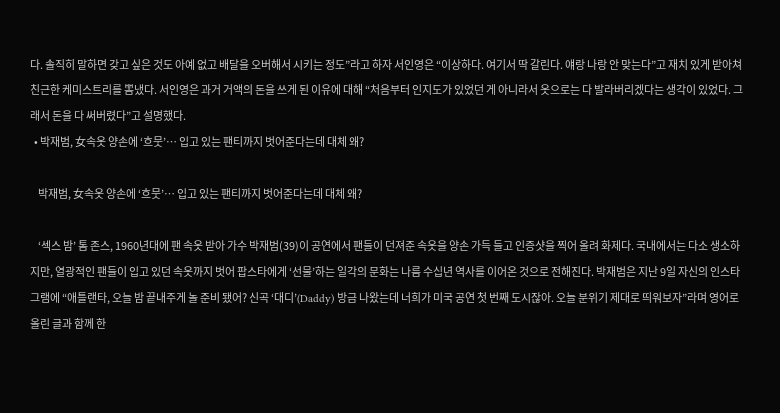다. 솔직히 말하면 갖고 싶은 것도 아예 없고 배달을 오버해서 시키는 정도”라고 하자 서인영은 “이상하다. 여기서 딱 갈린다. 얘랑 나랑 안 맞는다”고 재치 있게 받아쳐 친근한 케미스트리를 뽐냈다. 서인영은 과거 거액의 돈을 쓰게 된 이유에 대해 “처음부터 인지도가 있었던 게 아니라서 옷으로는 다 발라버리겠다는 생각이 있었다. 그래서 돈을 다 써버렸다”고 설명했다.
  • 박재범, 女속옷 양손에 ‘흐뭇’… 입고 있는 팬티까지 벗어준다는데 대체 왜?

    박재범, 女속옷 양손에 ‘흐뭇’… 입고 있는 팬티까지 벗어준다는데 대체 왜?

    ‘섹스 밤’ 톰 존스, 1960년대에 팬 속옷 받아 가수 박재범(39)이 공연에서 팬들이 던져준 속옷을 양손 가득 들고 인증샷을 찍어 올려 화제다. 국내에서는 다소 생소하지만, 열광적인 팬들이 입고 있던 속옷까지 벗어 팝스타에게 ‘선물’하는 일각의 문화는 나름 수십년 역사를 이어온 것으로 전해진다. 박재범은 지난 9일 자신의 인스타그램에 “애틀랜타, 오늘 밤 끝내주게 놀 준비 됐어? 신곡 ‘대디’(Daddy) 방금 나왔는데 너희가 미국 공연 첫 번째 도시잖아. 오늘 분위기 제대로 띄워보자”라며 영어로 올린 글과 함께 한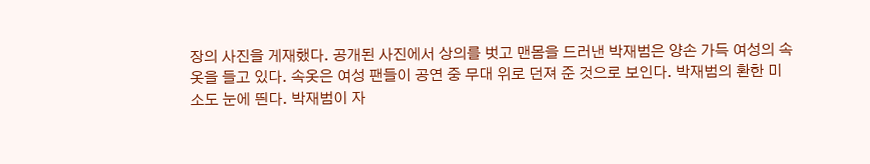장의 사진을 게재했다. 공개된 사진에서 상의를 벗고 맨몸을 드러낸 박재범은 양손 가득 여성의 속옷을 들고 있다. 속옷은 여성 팬들이 공연 중 무대 위로 던져 준 것으로 보인다. 박재범의 환한 미소도 눈에 띈다. 박재범이 자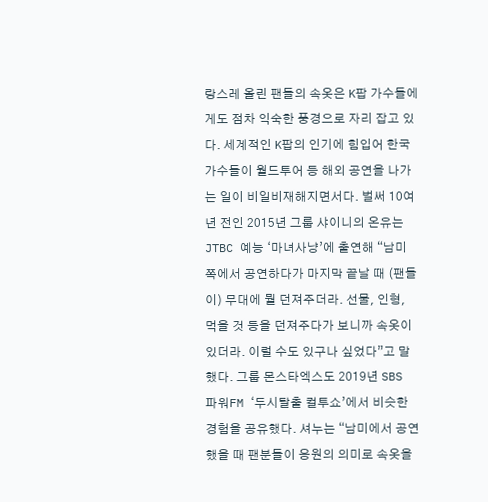랑스레 올린 팬들의 속옷은 K팝 가수들에게도 점차 익숙한 풍경으로 자리 잡고 있다. 세계적인 K팝의 인기에 힘입어 한국 가수들이 월드투어 등 해외 공연을 나가는 일이 비일비재해지면서다. 벌써 10여년 전인 2015년 그룹 샤이니의 온유는 JTBC 예능 ‘마녀사냥’에 출연해 “남미 쪽에서 공연하다가 마지막 끝날 때 (팬들이) 무대에 뭘 던져주더라. 선물, 인형, 먹을 것 등을 던져주다가 보니까 속옷이 있더라. 이럴 수도 있구나 싶었다”고 말했다. 그룹 몬스타엑스도 2019년 SBS 파워FM ‘두시탈출 컬투쇼’에서 비슷한 경험을 공유했다. 셔누는 “남미에서 공연했을 때 팬분들이 응원의 의미로 속옷을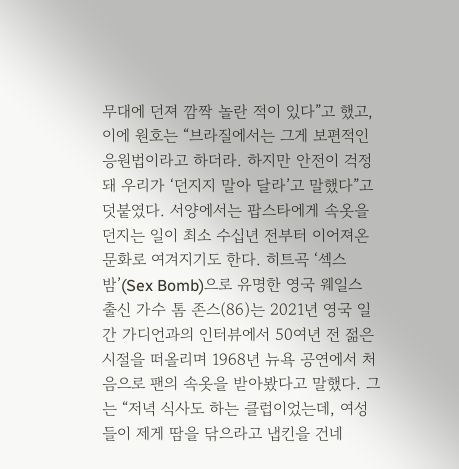무대에 던져 깜짝 놀란 적이 있다”고 했고, 이에 원호는 “브라질에서는 그게 보편적인 응원법이라고 하더라. 하지만 안전이 걱정돼 우리가 ‘던지지 말아 달라’고 말했다”고 덧붙였다. 서양에서는 팝스타에게 속옷을 던지는 일이 최소 수십년 전부터 이어져온 문화로 여겨지기도 한다. 히트곡 ‘섹스 밤’(Sex Bomb)으로 유명한 영국 웨일스 출신 가수 톰 존스(86)는 2021년 영국 일간 가디언과의 인터뷰에서 50여년 전 젊은 시절을 떠올리며 1968년 뉴욕 공연에서 처음으로 팬의 속옷을 받아봤다고 말했다. 그는 “저녁 식사도 하는 클럽이었는데, 여성들이 제게 땀을 닦으라고 냅킨을 건네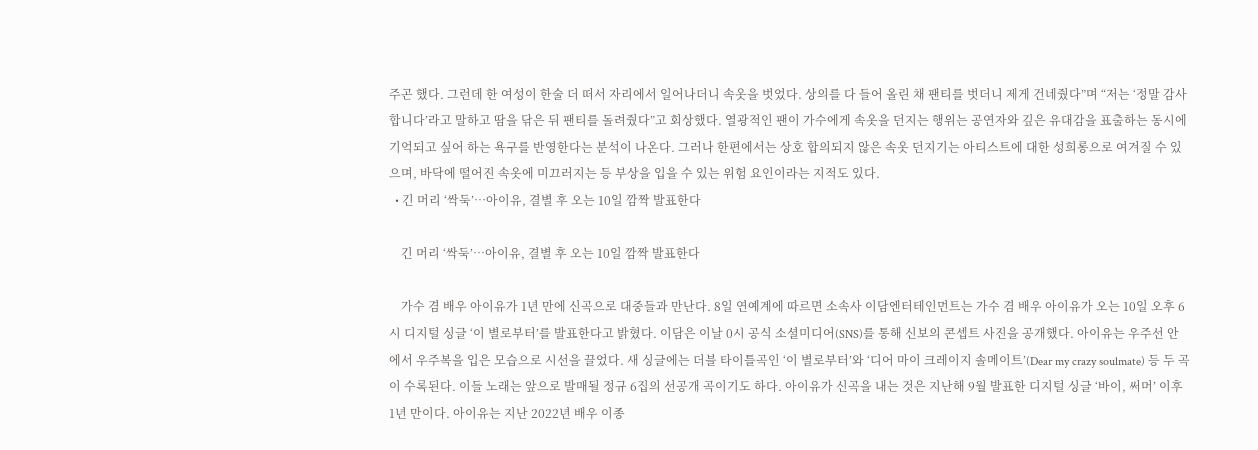주곤 했다. 그런데 한 여성이 한술 더 떠서 자리에서 일어나더니 속옷을 벗었다. 상의를 다 들어 올린 채 팬티를 벗더니 제게 건네줬다”며 “저는 ‘정말 감사합니다’라고 말하고 땀을 닦은 뒤 팬티를 돌려줬다”고 회상했다. 열광적인 팬이 가수에게 속옷을 던지는 행위는 공연자와 깊은 유대감을 표출하는 동시에 기억되고 싶어 하는 욕구를 반영한다는 분석이 나온다. 그러나 한편에서는 상호 합의되지 않은 속옷 던지기는 아티스트에 대한 성희롱으로 여겨질 수 있으며, 바닥에 떨어진 속옷에 미끄러지는 등 부상을 입을 수 있는 위험 요인이라는 지적도 있다.
  • 긴 머리 ‘싹둑’…아이유, 결별 후 오는 10일 깜짝 발표한다

    긴 머리 ‘싹둑’…아이유, 결별 후 오는 10일 깜짝 발표한다

    가수 겸 배우 아이유가 1년 만에 신곡으로 대중들과 만난다. 8일 연예계에 따르면 소속사 이담엔터테인먼트는 가수 겸 배우 아이유가 오는 10일 오후 6시 디지털 싱글 ‘이 별로부터’를 발표한다고 밝혔다. 이담은 이날 0시 공식 소셜미디어(SNS)를 통해 신보의 콘셉트 사진을 공개했다. 아이유는 우주선 안에서 우주복을 입은 모습으로 시선을 끌었다. 새 싱글에는 더블 타이틀곡인 ‘이 별로부터’와 ‘디어 마이 크레이지 솔메이트’(Dear my crazy soulmate) 등 두 곡이 수록된다. 이들 노래는 앞으로 발매될 정규 6집의 선공개 곡이기도 하다. 아이유가 신곡을 내는 것은 지난해 9월 발표한 디지털 싱글 ‘바이, 써머’ 이후 1년 만이다. 아이유는 지난 2022년 배우 이종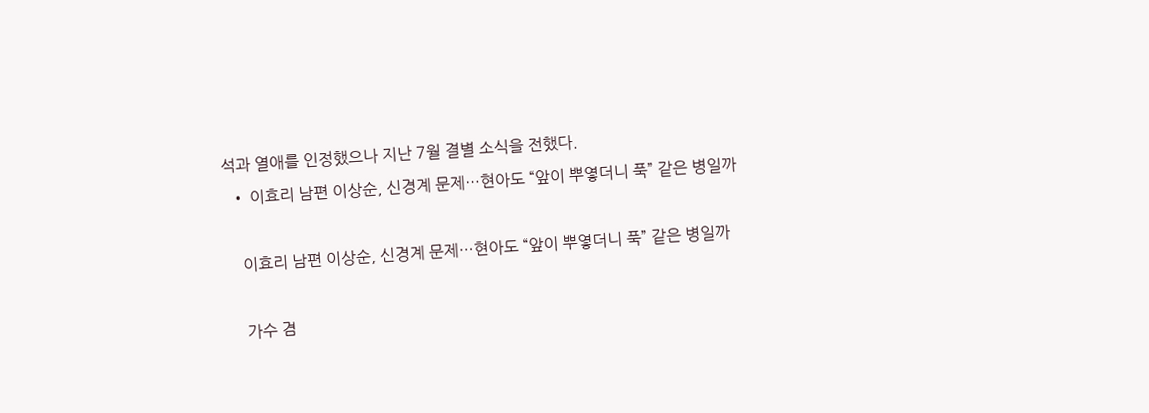석과 열애를 인정했으나 지난 7월 결별 소식을 전했다.
  • 이효리 남편 이상순, 신경계 문제…현아도 “앞이 뿌옇더니 푹” 같은 병일까

    이효리 남편 이상순, 신경계 문제…현아도 “앞이 뿌옇더니 푹” 같은 병일까

    가수 겸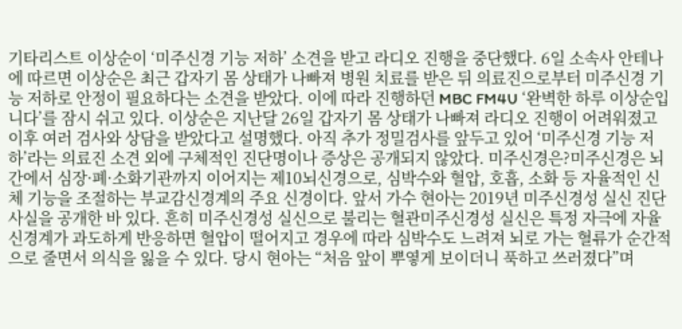기타리스트 이상순이 ‘미주신경 기능 저하’ 소견을 받고 라디오 진행을 중단했다. 6일 소속사 안테나에 따르면 이상순은 최근 갑자기 몸 상태가 나빠져 병원 치료를 받은 뒤 의료진으로부터 미주신경 기능 저하로 안정이 필요하다는 소견을 받았다. 이에 따라 진행하던 MBC FM4U ‘완벽한 하루 이상순입니다’를 잠시 쉬고 있다. 이상순은 지난달 26일 갑자기 몸 상태가 나빠져 라디오 진행이 어려워졌고 이후 여러 검사와 상담을 받았다고 설명했다. 아직 추가 정밀검사를 앞두고 있어 ‘미주신경 기능 저하’라는 의료진 소견 외에 구체적인 진단명이나 증상은 공개되지 않았다. 미주신경은?미주신경은 뇌간에서 심장·폐·소화기관까지 이어지는 제10뇌신경으로, 심박수와 혈압, 호흡, 소화 등 자율적인 신체 기능을 조절하는 부교감신경계의 주요 신경이다. 앞서 가수 현아는 2019년 미주신경성 실신 진단 사실을 공개한 바 있다. 흔히 미주신경성 실신으로 불리는 혈관미주신경성 실신은 특정 자극에 자율신경계가 과도하게 반응하면 혈압이 떨어지고 경우에 따라 심박수도 느려져 뇌로 가는 혈류가 순간적으로 줄면서 의식을 잃을 수 있다. 당시 현아는 “처음 앞이 뿌옇게 보이더니 푹하고 쓰러졌다”며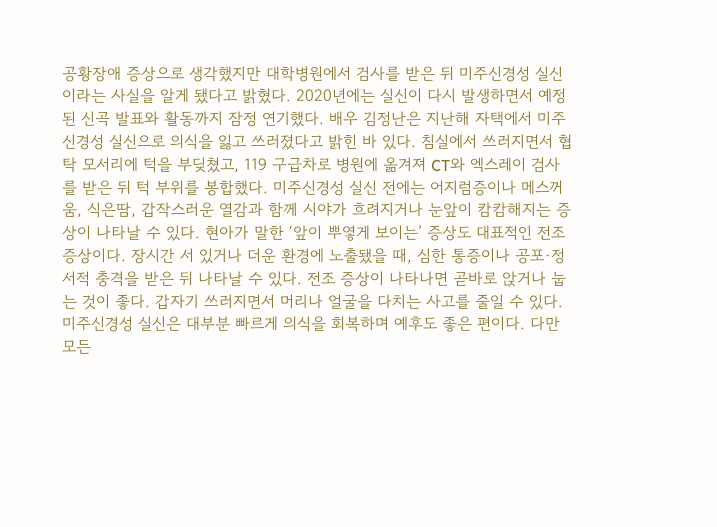공황장애 증상으로 생각했지만 대학병원에서 검사를 받은 뒤 미주신경성 실신이라는 사실을 알게 됐다고 밝혔다. 2020년에는 실신이 다시 발생하면서 예정된 신곡 발표와 활동까지 잠정 연기했다. 배우 김정난은 지난해 자택에서 미주신경성 실신으로 의식을 잃고 쓰러졌다고 밝힌 바 있다. 침실에서 쓰러지면서 협탁 모서리에 턱을 부딪쳤고, 119 구급차로 병원에 옮겨져 CT와 엑스레이 검사를 받은 뒤 턱 부위를 봉합했다. 미주신경성 실신 전에는 어지럼증이나 메스꺼움, 식은땀, 갑작스러운 열감과 함께 시야가 흐려지거나 눈앞이 캄캄해지는 증상이 나타날 수 있다. 현아가 말한 ‘앞이 뿌옇게 보이는’ 증상도 대표적인 전조 증상이다. 장시간 서 있거나 더운 환경에 노출됐을 때, 심한 통증이나 공포·정서적 충격을 받은 뒤 나타날 수 있다. 전조 증상이 나타나면 곧바로 앉거나 눕는 것이 좋다. 갑자기 쓰러지면서 머리나 얼굴을 다치는 사고를 줄일 수 있다. 미주신경성 실신은 대부분 빠르게 의식을 회복하며 예후도 좋은 편이다. 다만 모든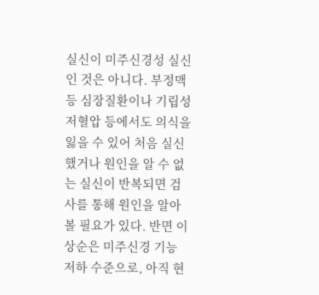실신이 미주신경성 실신인 것은 아니다. 부정맥 등 심장질환이나 기립성 저혈압 등에서도 의식을 잃을 수 있어 처음 실신했거나 원인을 알 수 없는 실신이 반복되면 검사를 통해 원인을 알아볼 필요가 있다. 반면 이상순은 미주신경 기능 저하 수준으로, 아직 현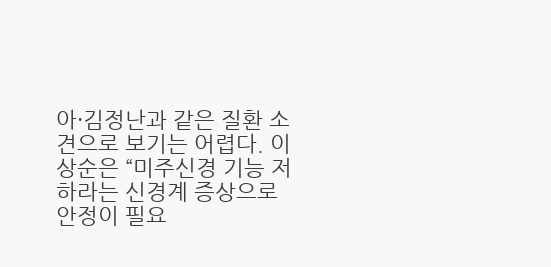아·김정난과 같은 질환 소견으로 보기는 어렵다. 이상순은 “미주신경 기능 저하라는 신경계 증상으로 안정이 필요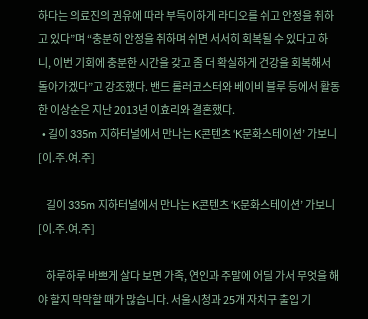하다는 의료진의 권유에 따라 부득이하게 라디오를 쉬고 안정을 취하고 있다”며 “충분히 안정을 취하며 쉬면 서서히 회복될 수 있다고 하니, 이번 기회에 충분한 시간을 갖고 좀 더 확실하게 건강을 회복해서 돌아가겠다”고 강조했다. 밴드 롤러코스터와 베이비 블루 등에서 활동한 이상순은 지난 2013년 이효리와 결혼했다.
  • 길이 335m 지하터널에서 만나는 K콘텐츠 ‘K문화스테이션’ 가보니[이.주.여.주]

    길이 335m 지하터널에서 만나는 K콘텐츠 ‘K문화스테이션’ 가보니[이.주.여.주]

    하루하루 바쁘게 살다 보면 가족, 연인과 주말에 어딜 가서 무엇을 해야 할지 막막할 때가 많습니다. 서울시청과 25개 자치구 출입 기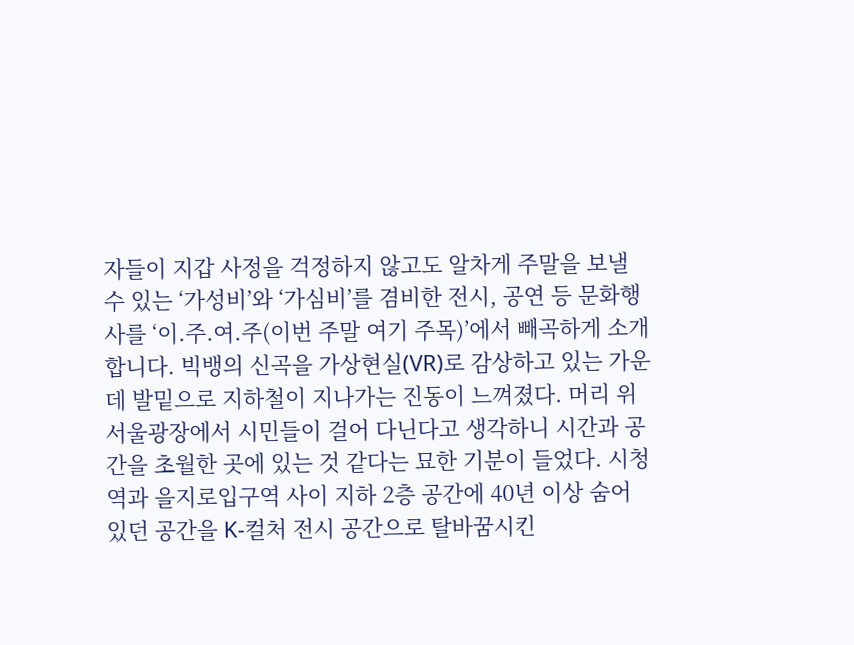자들이 지갑 사정을 걱정하지 않고도 알차게 주말을 보낼 수 있는 ‘가성비’와 ‘가심비’를 겸비한 전시, 공연 등 문화행사를 ‘이.주.여.주(이번 주말 여기 주목)’에서 빼곡하게 소개합니다. 빅뱅의 신곡을 가상현실(VR)로 감상하고 있는 가운데 발밑으로 지하철이 지나가는 진동이 느껴졌다. 머리 위 서울광장에서 시민들이 걸어 다닌다고 생각하니 시간과 공간을 초월한 곳에 있는 것 같다는 묘한 기분이 들었다. 시청역과 을지로입구역 사이 지하 2층 공간에 40년 이상 숨어 있던 공간을 K-컬처 전시 공간으로 탈바꿈시킨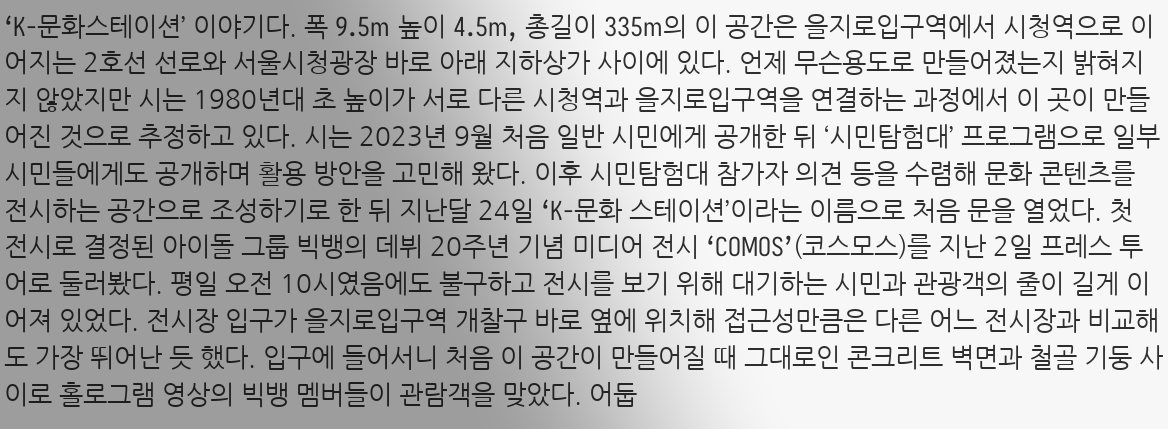‘K-문화스테이션’ 이야기다. 폭 9.5m 높이 4.5m, 총길이 335m의 이 공간은 을지로입구역에서 시청역으로 이어지는 2호선 선로와 서울시청광장 바로 아래 지하상가 사이에 있다. 언제 무슨용도로 만들어졌는지 밝혀지지 않았지만 시는 1980년대 초 높이가 서로 다른 시청역과 을지로입구역을 연결하는 과정에서 이 곳이 만들어진 것으로 추정하고 있다. 시는 2023년 9월 처음 일반 시민에게 공개한 뒤 ‘시민탐험대’ 프로그램으로 일부 시민들에게도 공개하며 활용 방안을 고민해 왔다. 이후 시민탐험대 참가자 의견 등을 수렴해 문화 콘텐츠를 전시하는 공간으로 조성하기로 한 뒤 지난달 24일 ‘K-문화 스테이션’이라는 이름으로 처음 문을 열었다. 첫 전시로 결정된 아이돌 그룹 빅뱅의 데뷔 20주년 기념 미디어 전시 ‘COMOS’(코스모스)를 지난 2일 프레스 투어로 둘러봤다. 평일 오전 10시였음에도 불구하고 전시를 보기 위해 대기하는 시민과 관광객의 줄이 길게 이어져 있었다. 전시장 입구가 을지로입구역 개찰구 바로 옆에 위치해 접근성만큼은 다른 어느 전시장과 비교해도 가장 뛰어난 듯 했다. 입구에 들어서니 처음 이 공간이 만들어질 때 그대로인 콘크리트 벽면과 철골 기둥 사이로 홀로그램 영상의 빅뱅 멤버들이 관람객을 맞았다. 어둡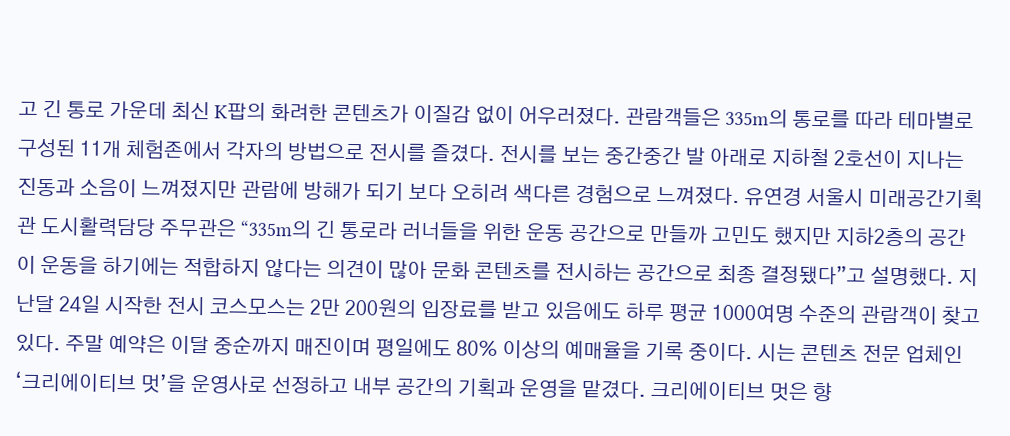고 긴 통로 가운데 최신 K팝의 화려한 콘텐츠가 이질감 없이 어우러졌다. 관람객들은 335m의 통로를 따라 테마별로 구성된 11개 체험존에서 각자의 방법으로 전시를 즐겼다. 전시를 보는 중간중간 발 아래로 지하철 2호선이 지나는 진동과 소음이 느껴졌지만 관람에 방해가 되기 보다 오히려 색다른 경험으로 느껴졌다. 유연경 서울시 미래공간기획관 도시활력담당 주무관은 “335m의 긴 통로라 러너들을 위한 운동 공간으로 만들까 고민도 했지만 지하2층의 공간이 운동을 하기에는 적합하지 않다는 의견이 많아 문화 콘텐츠를 전시하는 공간으로 최종 결정됐다”고 설명했다. 지난달 24일 시작한 전시 코스모스는 2만 200원의 입장료를 받고 있음에도 하루 평균 1000여명 수준의 관람객이 찾고 있다. 주말 예약은 이달 중순까지 매진이며 평일에도 80% 이상의 예매율을 기록 중이다. 시는 콘텐츠 전문 업체인 ‘크리에이티브 멋’을 운영사로 선정하고 내부 공간의 기획과 운영을 맡겼다. 크리에이티브 멋은 향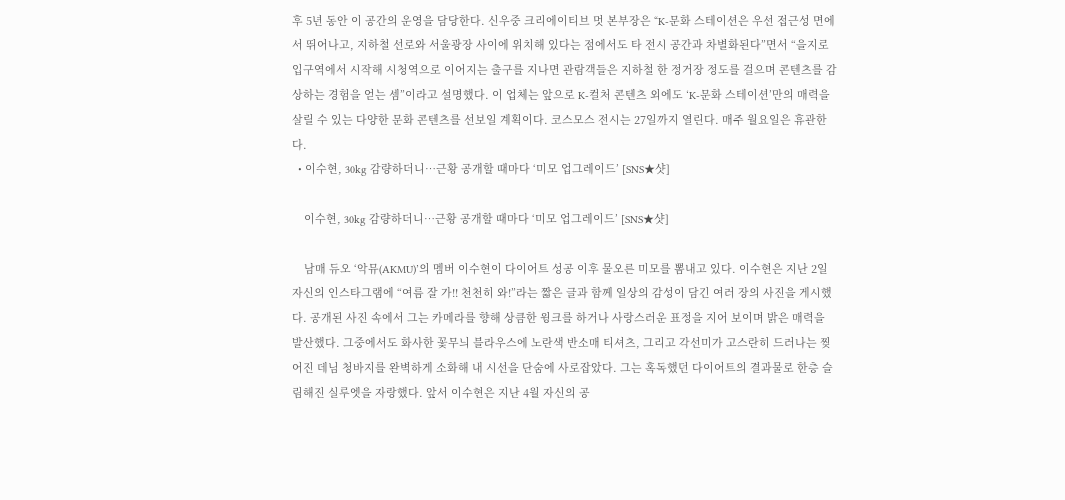후 5년 동안 이 공간의 운영을 담당한다. 신우중 크리에이티브 멋 본부장은 “K-문화 스테이션은 우선 접근성 면에서 뛰어나고, 지하철 선로와 서울광장 사이에 위치해 있다는 점에서도 타 전시 공간과 차별화된다”면서 “을지로입구역에서 시작해 시청역으로 이어지는 출구를 지나면 관람객들은 지하철 한 정거장 정도를 걸으며 콘텐츠를 감상하는 경험을 얻는 셈”이라고 설명했다. 이 업체는 앞으로 K-컬처 콘텐츠 외에도 ‘K-문화 스테이션’만의 매력을 살릴 수 있는 다양한 문화 콘텐츠를 선보일 계획이다. 코스모스 전시는 27일까지 열린다. 매주 월요일은 휴관한다.
  • 이수현, 30kg 감량하더니…근황 공개할 때마다 ‘미모 업그레이드’ [SNS★샷]

    이수현, 30kg 감량하더니…근황 공개할 때마다 ‘미모 업그레이드’ [SNS★샷]

    남매 듀오 ‘악뮤(AKMU)’의 멤버 이수현이 다이어트 성공 이후 물오른 미모를 뽐내고 있다. 이수현은 지난 2일 자신의 인스타그램에 “여름 잘 가!! 천천히 와!”라는 짧은 글과 함께 일상의 감성이 담긴 여러 장의 사진을 게시했다. 공개된 사진 속에서 그는 카메라를 향해 상큼한 윙크를 하거나 사랑스러운 표정을 지어 보이며 밝은 매력을 발산했다. 그중에서도 화사한 꽃무늬 블라우스에 노란색 반소매 티셔츠, 그리고 각선미가 고스란히 드러나는 찢어진 데님 청바지를 완벽하게 소화해 내 시선을 단숨에 사로잡았다. 그는 혹독했던 다이어트의 결과물로 한층 슬림해진 실루엣을 자랑했다. 앞서 이수현은 지난 4월 자신의 공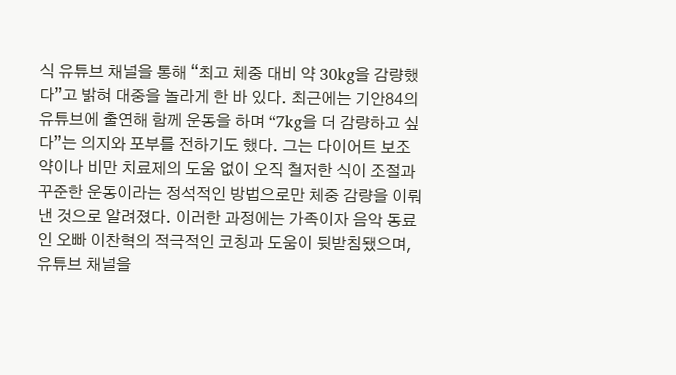식 유튜브 채널을 통해 “최고 체중 대비 약 30kg을 감량했다”고 밝혀 대중을 놀라게 한 바 있다. 최근에는 기안84의 유튜브에 출연해 함께 운동을 하며 “7kg을 더 감량하고 싶다”는 의지와 포부를 전하기도 했다. 그는 다이어트 보조약이나 비만 치료제의 도움 없이 오직 철저한 식이 조절과 꾸준한 운동이라는 정석적인 방법으로만 체중 감량을 이뤄 낸 것으로 알려졌다. 이러한 과정에는 가족이자 음악 동료인 오빠 이찬혁의 적극적인 코칭과 도움이 뒷받침됐으며, 유튜브 채널을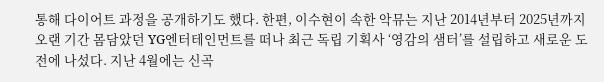통해 다이어트 과정을 공개하기도 했다. 한편, 이수현이 속한 악뮤는 지난 2014년부터 2025년까지 오랜 기간 몸담았던 YG엔터테인먼트를 떠나 최근 독립 기획사 ‘영감의 샘터’를 설립하고 새로운 도전에 나섰다. 지난 4월에는 신곡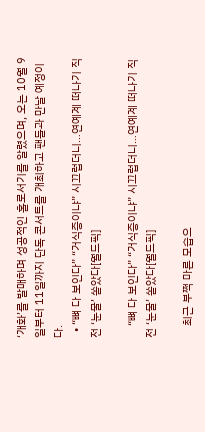‘개화’를 발매하며 성공적인 홀로서기를 알렸으며, 오는 10월 9일부터 11일까지 단독 콘서트를 개최하고 팬들과 만날 예정이다.
  • “뼈 다 보인다” “거식증이냐” 시끄럽더니…연예계 떠나기 직전 ‘눈물’ 쏟았다[월드픽]

    “뼈 다 보인다” “거식증이냐” 시끄럽더니…연예계 떠나기 직전 ‘눈물’ 쏟았다[월드픽]

    최근 부쩍 마른 모습으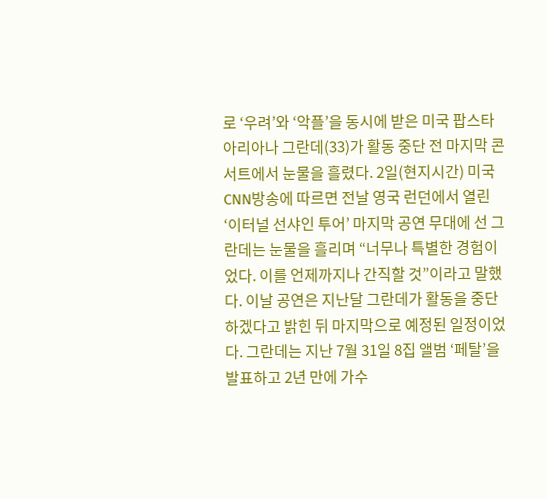로 ‘우려’와 ‘악플’을 동시에 받은 미국 팝스타 아리아나 그란데(33)가 활동 중단 전 마지막 콘서트에서 눈물을 흘렸다. 2일(현지시간) 미국 CNN방송에 따르면 전날 영국 런던에서 열린 ‘이터널 선샤인 투어’ 마지막 공연 무대에 선 그란데는 눈물을 흘리며 “너무나 특별한 경험이었다. 이를 언제까지나 간직할 것”이라고 말했다. 이날 공연은 지난달 그란데가 활동을 중단하겠다고 밝힌 뒤 마지막으로 예정된 일정이었다. 그란데는 지난 7월 31일 8집 앨범 ‘페탈’을 발표하고 2년 만에 가수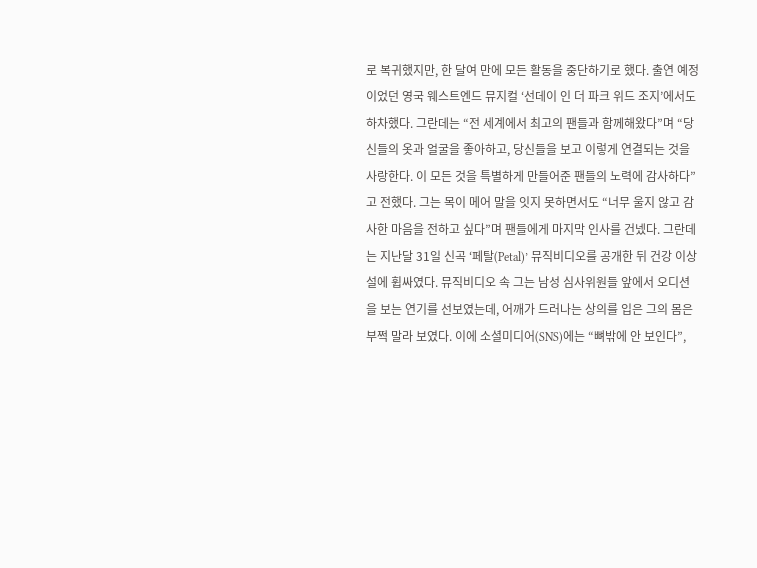로 복귀했지만, 한 달여 만에 모든 활동을 중단하기로 했다. 출연 예정이었던 영국 웨스트엔드 뮤지컬 ‘선데이 인 더 파크 위드 조지’에서도 하차했다. 그란데는 “전 세계에서 최고의 팬들과 함께해왔다”며 “당신들의 옷과 얼굴을 좋아하고, 당신들을 보고 이렇게 연결되는 것을 사랑한다. 이 모든 것을 특별하게 만들어준 팬들의 노력에 감사하다”고 전했다. 그는 목이 메어 말을 잇지 못하면서도 “너무 울지 않고 감사한 마음을 전하고 싶다”며 팬들에게 마지막 인사를 건넸다. 그란데는 지난달 31일 신곡 ‘페탈(Petal)’ 뮤직비디오를 공개한 뒤 건강 이상설에 휩싸였다. 뮤직비디오 속 그는 남성 심사위원들 앞에서 오디션을 보는 연기를 선보였는데, 어깨가 드러나는 상의를 입은 그의 몸은 부쩍 말라 보였다. 이에 소셜미디어(SNS)에는 “뼈밖에 안 보인다”,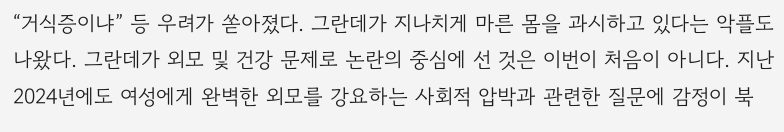“거식증이냐” 등 우려가 쏟아졌다. 그란데가 지나치게 마른 몸을 과시하고 있다는 악플도 나왔다. 그란데가 외모 및 건강 문제로 논란의 중심에 선 것은 이번이 처음이 아니다. 지난 2024년에도 여성에게 완벽한 외모를 강요하는 사회적 압박과 관련한 질문에 감정이 북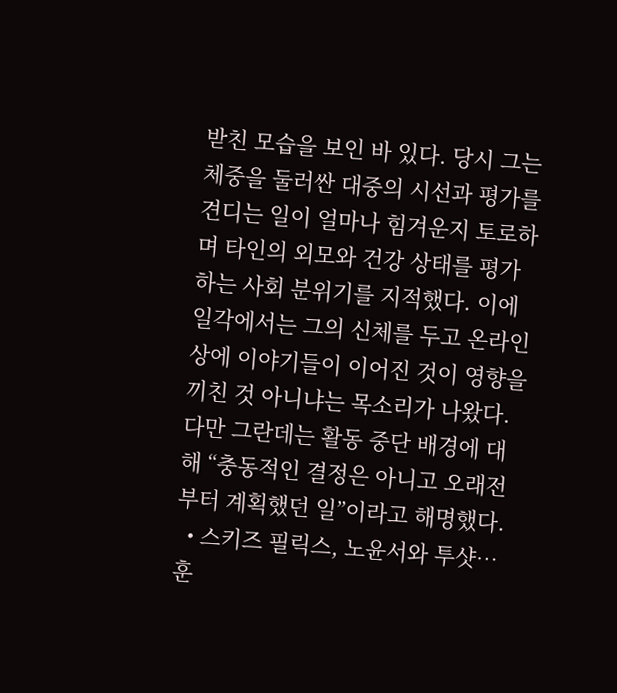받친 모습을 보인 바 있다. 당시 그는 체중을 둘러싼 대중의 시선과 평가를 견디는 일이 얼마나 힘겨운지 토로하며 타인의 외모와 건강 상태를 평가하는 사회 분위기를 지적했다. 이에 일각에서는 그의 신체를 두고 온라인상에 이야기들이 이어진 것이 영향을 끼친 것 아니냐는 목소리가 나왔다. 다만 그란데는 활동 중단 배경에 대해 “충동적인 결정은 아니고 오래전부터 계획했던 일”이라고 해명했다.
  • 스키즈 필릭스, 노윤서와 투샷…훈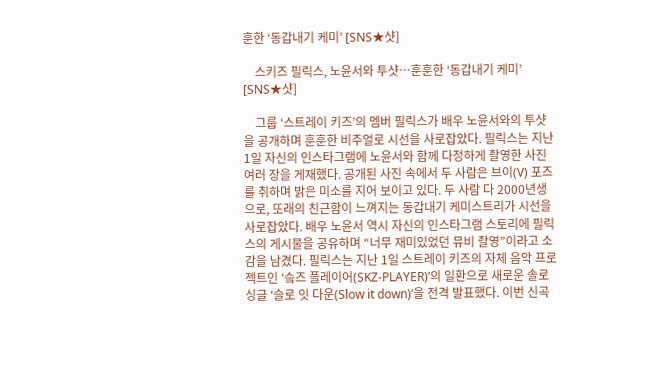훈한 ‘동갑내기 케미’ [SNS★샷]

    스키즈 필릭스, 노윤서와 투샷…훈훈한 ‘동갑내기 케미’ [SNS★샷]

    그룹 ‘스트레이 키즈’의 멤버 필릭스가 배우 노윤서와의 투샷을 공개하며 훈훈한 비주얼로 시선을 사로잡았다. 필릭스는 지난 1일 자신의 인스타그램에 노윤서와 함께 다정하게 촬영한 사진 여러 장을 게재했다. 공개된 사진 속에서 두 사람은 브이(V) 포즈를 취하며 밝은 미소를 지어 보이고 있다. 두 사람 다 2000년생으로, 또래의 친근함이 느껴지는 동갑내기 케미스트리가 시선을 사로잡았다. 배우 노윤서 역시 자신의 인스타그램 스토리에 필릭스의 게시물을 공유하며 “너무 재미있었던 뮤비 촬영”이라고 소감을 남겼다. 필릭스는 지난 1일 스트레이 키즈의 자체 음악 프로젝트인 ‘슼즈 플레이어(SKZ-PLAYER)’의 일환으로 새로운 솔로 싱글 ‘슬로 잇 다운(Slow it down)’을 전격 발표했다. 이번 신곡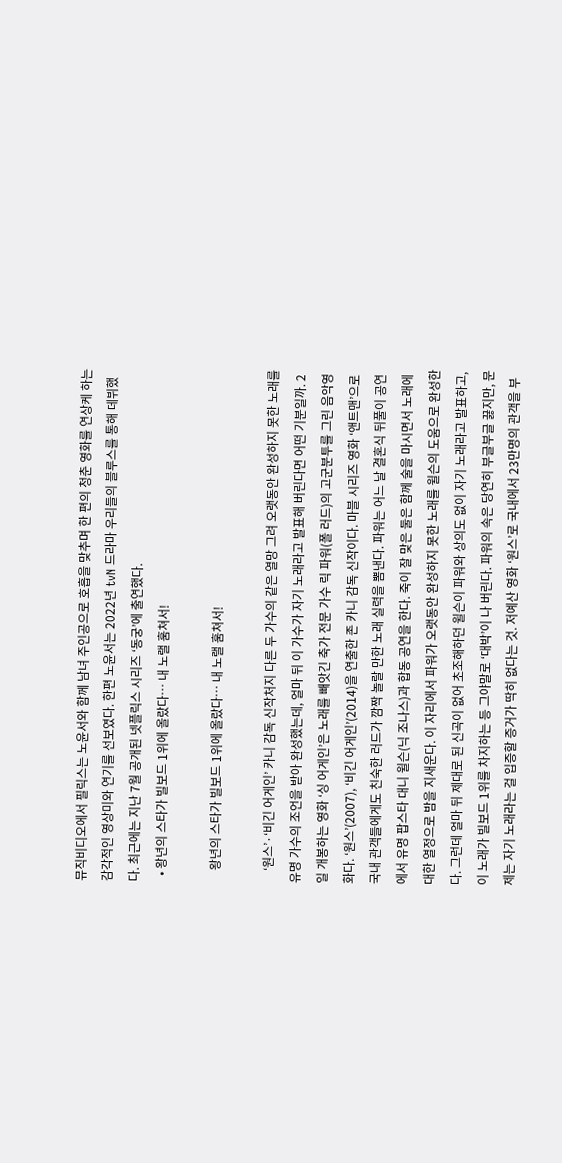뮤직비디오에서 필릭스는 노윤서와 함께 남녀 주인공으로 호흡을 맞추며 한 편의 청춘 영화를 연상케 하는 감각적인 영상미와 연기를 선보였다. 한편 노윤서는 2022년 tvN 드라마 우리들의 블루스를 통해 데뷔했다. 최근에는 지난 7월 공개된 넷플릭스 시리즈 ‘동궁’에 출연했다.
  • 왕년의 스타가 빌보드 1위에 올랐다… 내 노랠 훔쳐서!

    왕년의 스타가 빌보드 1위에 올랐다… 내 노랠 훔쳐서!

    ‘원스’·‘비긴 어게인’ 카니 감독 신작처지 다른 두 가수의 같은 열망 그려 오랫동안 완성하지 못한 노래를 유명 가수의 조언을 받아 완성했는데, 얼마 뒤 이 가수가 자기 노래라고 발표해 버린다면 어떤 기분일까. 2일 개봉하는 영화 ‘싱 어게인’은 노래를 빼앗긴 축가 전문 가수 릭 파워(폴 러드)의 고군분투를 그린 음악영화다. ‘원스’(2007), ‘비긴 어게인’(2014)을 연출한 존 카니 감독 신작이다. 마블 시리즈 영화 ‘앤트맨’으로 국내 관객들에게도 친숙한 러드가 깜짝 놀랄 만한 노래 실력을 뽐낸다. 파워는 어느 날 결혼식 뒤풀이 공연에서 유명 팝스타 대니 윌슨(닉 조나스)과 합동 공연을 한다. 죽이 잘 맞은 둘은 함께 술을 마시면서 노래에 대한 열정으로 밤을 지새운다. 이 자리에서 파워가 오랫동안 완성하지 못한 노래를 윌슨의 도움으로 완성한다. 그런데 얼마 뒤 제대로 된 신곡이 없어 초조해하던 윌슨이 파워와 상의도 없이 자기 노래라고 발표하고, 이 노래가 빌보드 1위를 차지하는 등 그야말로 ‘대박’이 나 버린다. 파워의 속은 당연히 부글부글 끓지만, 문제는 자기 노래라는 걸 입증할 증거가 딱히 없다는 것. 저예산 영화 ‘원스’로 국내에서 23만명의 관객을 부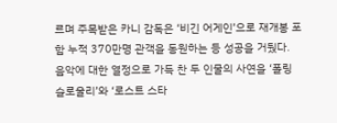르며 주목받은 카니 감독은 ‘비긴 어게인’으로 재개봉 포함 누적 370만명 관객을 동원하는 등 성공을 거뒀다. 음악에 대한 열정으로 가득 찬 두 인물의 사연을 ‘폴링 슬로울리’와 ‘로스트 스타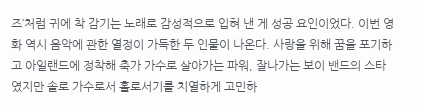즈’처럼 귀에 착 감기는 노래로 감성적으로 입혀 낸 게 성공 요인이었다. 이번 영화 역시 음악에 관한 열정이 가득한 두 인물이 나온다. 사랑을 위해 꿈을 포기하고 아일랜드에 정착해 축가 가수로 살아가는 파워, 잘나가는 보이 밴드의 스타였지만 솔로 가수로서 홀로서기를 치열하게 고민하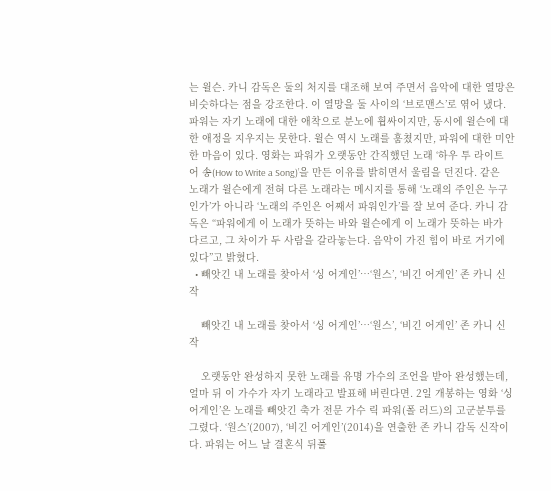는 윌슨. 카니 감독은 둘의 처지를 대조해 보여 주면서 음악에 대한 열망은 비슷하다는 점을 강조한다. 이 열망을 둘 사이의 ‘브로맨스’로 엮어 냈다. 파워는 자기 노래에 대한 애착으로 분노에 휩싸이지만, 동시에 윌슨에 대한 애정을 지우지는 못한다. 윌슨 역시 노래를 훔쳤지만, 파워에 대한 미안한 마음이 있다. 영화는 파워가 오랫동안 간직했던 노래 ‘하우 투 라이트 어 송(How to Write a Song)’을 만든 이유를 밝히면서 울림을 던진다. 같은 노래가 윌슨에게 전혀 다른 노래라는 메시지를 통해 ‘노래의 주인은 누구인가’가 아니라 ‘노래의 주인은 어째서 파워인가’를 잘 보여 준다. 카니 감독은 “파워에게 이 노래가 뜻하는 바와 윌슨에게 이 노래가 뜻하는 바가 다르고, 그 차이가 두 사람을 갈라놓는다. 음악이 가진 힘이 바로 거기에 있다”고 밝혔다.
  • 빼앗긴 내 노래를 찾아서 ‘싱 어게인’…‘원스’, ‘비긴 어게인’ 존 카니 신작

    빼앗긴 내 노래를 찾아서 ‘싱 어게인’…‘원스’, ‘비긴 어게인’ 존 카니 신작

    오랫동안 완성하지 못한 노래를 유명 가수의 조언을 받아 완성했는데, 얼마 뒤 이 가수가 자기 노래라고 발표해 버린다면. 2일 개봉하는 영화 ‘싱 어게인’은 노래를 빼앗긴 축가 전문 가수 릭 파워(폴 러드)의 고군분투를 그렸다. ‘원스’(2007), ‘비긴 어게인’(2014)을 연출한 존 카니 감독 신작이다. 파워는 어느 날 결혼식 뒤풀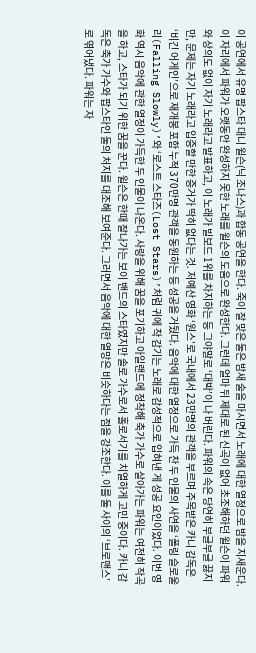이 공연에서 유명 팝스타 대니 윌슨(닉 조나스)과 합동 공연을 한다. 죽이 잘 맞은 둘은 밤새 술을 마시면서 노래에 대한 열정으로 밤을 지새운다. 이 자리에서 파워가 오랫동안 완성하지 못한 노래를 윌슨의 도움으로 완성한다. 그런데 얼마 뒤 제대로 된 신곡이 없어 초조해하던 윌슨이 파워와 상의도 없이 자기 노래라고 발표하고, 이 노래가 빌보드 1위를 차지하는 등 그야말로 ‘대박’이 나 버린다. 파워의 속은 당연히 부글부글 끓지만, 문제는 자기 노래라고 입증할 만한 증거가 딱히 없다는 것. 저예산 영화 ‘원스’로 국내에서 23만명의 관객을 부르며 주목받은 카니 감독은 ‘비긴 어게인’으로 재개봉 포함 누적 370만명 관객을 동원하는 등 성공을 거뒀다. 음악에 대한 열정으로 가득 찬 두 인물의 사연을 ‘폴링 슬로울리(Falling Slowly)’와 ‘로스트 스타즈(Lost Stars)’처럼 귀에 착 감기는 노래로 감성적으로 입혀낸 게 성공 요인이었다. 이번 영화 역시 음악에 관한 열정이 가득한 두 인물이 나온다. 사랑을 위해 꿈을 포기하고 아일랜드에 정착해 축가 가수로 살아가는 파워는 여전히 작곡을 하고, 스타가 되기 위한 꿈을 꾼다. 윌슨은 한때 잘나가는 보이 밴드의 스타였지만 솔로 가수로서 홀로서기를 치열하게 고민 중이다. 카니 감독은 축가 가수와 팝스타인 둘의 처지를 대조해 보여준다. 그러면서 음악에 대한 열망은 비슷하다는 점을 강조한다. 이를 둘 사이의 ‘브로맨스’로 엮어냈다. 파워는 자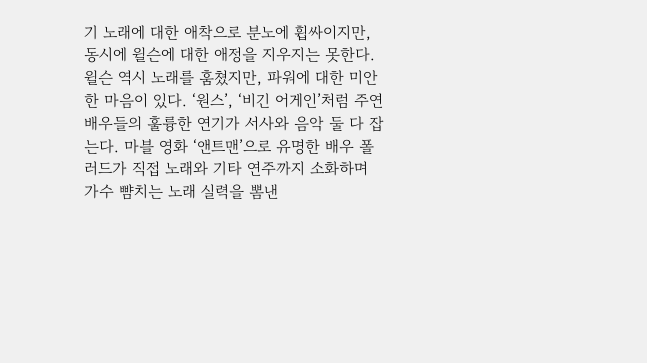기 노래에 대한 애착으로 분노에 휩싸이지만, 동시에 윌슨에 대한 애정을 지우지는 못한다. 윌슨 역시 노래를 훔쳤지만, 파워에 대한 미안한 마음이 있다. ‘원스’, ‘비긴 어게인’처럼 주연 배우들의 훌륭한 연기가 서사와 음악 둘 다 잡는다. 마블 영화 ‘앤트맨’으로 유명한 배우 폴 러드가 직접 노래와 기타 연주까지 소화하며 가수 뺨치는 노래 실력을 뽐낸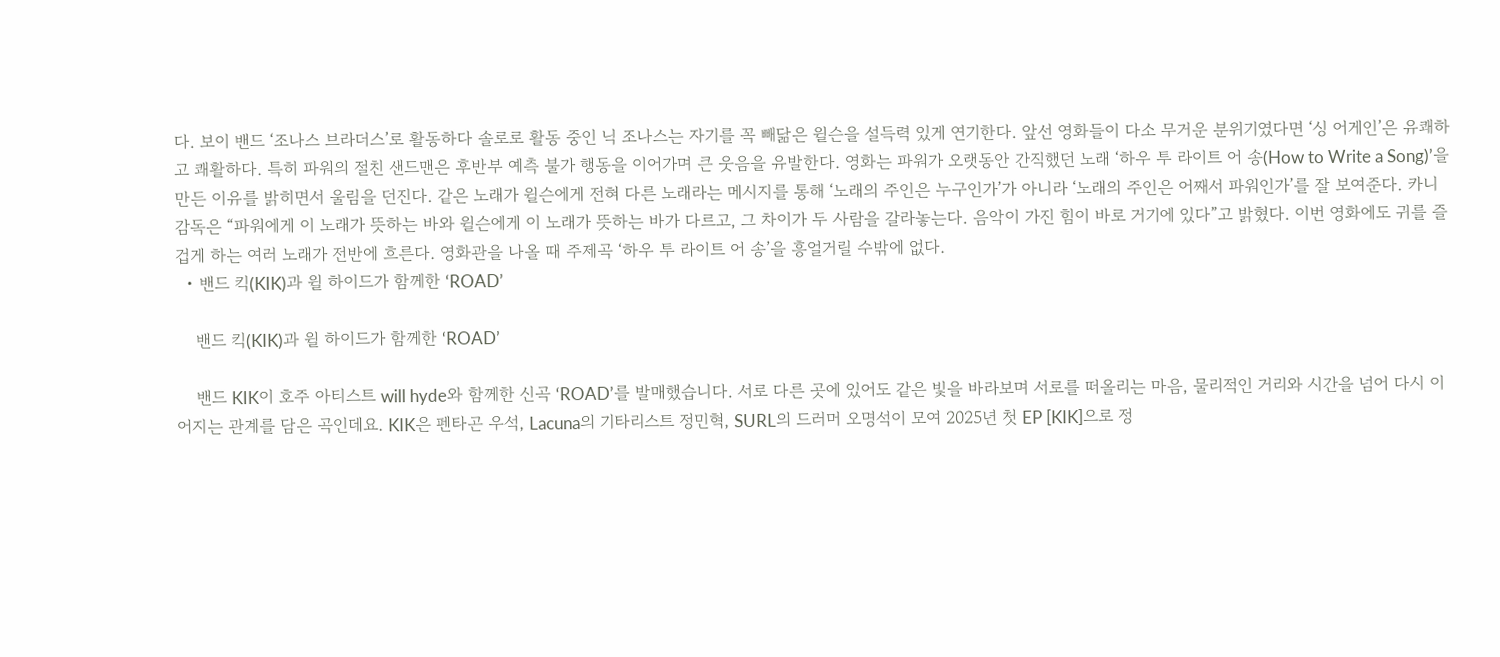다. 보이 밴드 ‘조나스 브라더스’로 활동하다 솔로로 활동 중인 닉 조나스는 자기를 꼭 빼닮은 윌슨을 설득력 있게 연기한다. 앞선 영화들이 다소 무거운 분위기였다면 ‘싱 어게인’은 유쾌하고 쾌활하다. 특히 파워의 절친 샌드맨은 후반부 예측 불가 행동을 이어가며 큰 웃음을 유발한다. 영화는 파워가 오랫동안 간직했던 노래 ‘하우 투 라이트 어 송(How to Write a Song)’을 만든 이유를 밝히면서 울림을 던진다. 같은 노래가 윌슨에게 전혀 다른 노래라는 메시지를 통해 ‘노래의 주인은 누구인가’가 아니라 ‘노래의 주인은 어째서 파워인가’를 잘 보여준다. 카니 감독은 “파워에게 이 노래가 뜻하는 바와 윌슨에게 이 노래가 뜻하는 바가 다르고, 그 차이가 두 사람을 갈라놓는다. 음악이 가진 힘이 바로 거기에 있다”고 밝혔다. 이번 영화에도 귀를 즐겁게 하는 여러 노래가 전반에 흐른다. 영화관을 나올 때 주제곡 ‘하우 투 라이트 어 송’을 흥얼거릴 수밖에 없다.
  • 밴드 킥(KIK)과 윌 하이드가 함께한 ‘ROAD’

    밴드 킥(KIK)과 윌 하이드가 함께한 ‘ROAD’

    밴드 KIK이 호주 아티스트 will hyde와 함께한 신곡 ‘ROAD’를 발매했습니다. 서로 다른 곳에 있어도 같은 빛을 바라보며 서로를 떠올리는 마음, 물리적인 거리와 시간을 넘어 다시 이어지는 관계를 담은 곡인데요. KIK은 펜타곤 우석, Lacuna의 기타리스트 정민혁, SURL의 드러머 오명석이 모여 2025년 첫 EP [KIK]으로 정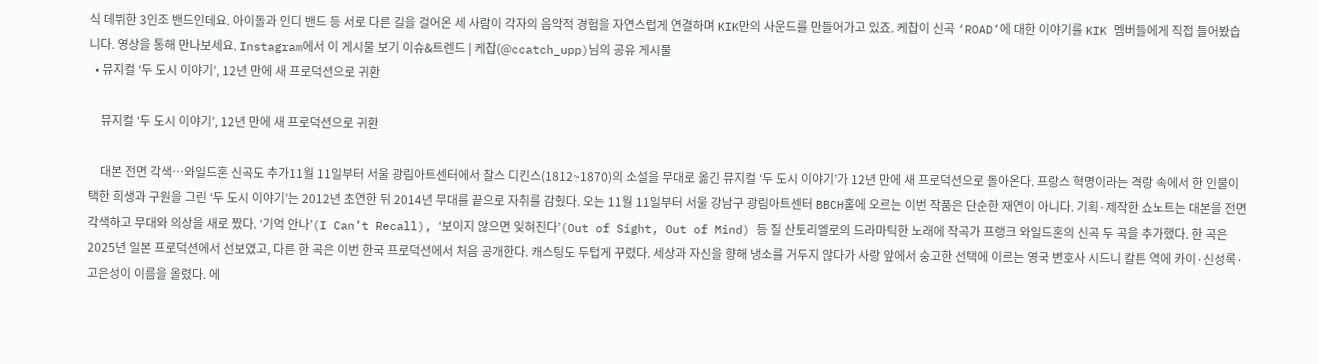식 데뷔한 3인조 밴드인데요. 아이돌과 인디 밴드 등 서로 다른 길을 걸어온 세 사람이 각자의 음악적 경험을 자연스럽게 연결하며 KIK만의 사운드를 만들어가고 있죠. 케찹이 신곡 ‘ROAD’에 대한 이야기를 KIK 멤버들에게 직접 들어봤습니다. 영상을 통해 만나보세요. Instagram에서 이 게시물 보기 이슈&트렌드 | 케찹(@ccatch_upp)님의 공유 게시물
  • 뮤지컬 ‘두 도시 이야기’, 12년 만에 새 프로덕션으로 귀환

    뮤지컬 ‘두 도시 이야기’, 12년 만에 새 프로덕션으로 귀환

    대본 전면 각색…와일드혼 신곡도 추가11월 11일부터 서울 광림아트센터에서 찰스 디킨스(1812~1870)의 소설을 무대로 옮긴 뮤지컬 ‘두 도시 이야기’가 12년 만에 새 프로덕션으로 돌아온다. 프랑스 혁명이라는 격랑 속에서 한 인물이 택한 희생과 구원을 그린 ‘두 도시 이야기’는 2012년 초연한 뒤 2014년 무대를 끝으로 자취를 감췄다. 오는 11월 11일부터 서울 강남구 광림아트센터 BBCH홀에 오르는 이번 작품은 단순한 재연이 아니다. 기획·제작한 쇼노트는 대본을 전면 각색하고 무대와 의상을 새로 짰다. ‘기억 안나’(I Can’t Recall), ‘보이지 않으면 잊혀진다’(Out of Sight, Out of Mind) 등 질 산토리엘로의 드라마틱한 노래에 작곡가 프랭크 와일드혼의 신곡 두 곡을 추가했다. 한 곡은 2025년 일본 프로덕션에서 선보였고, 다른 한 곡은 이번 한국 프로덕션에서 처음 공개한다. 캐스팅도 두텁게 꾸렸다. 세상과 자신을 향해 냉소를 거두지 않다가 사랑 앞에서 숭고한 선택에 이르는 영국 변호사 시드니 칼튼 역에 카이·신성록·고은성이 이름을 올렸다. 에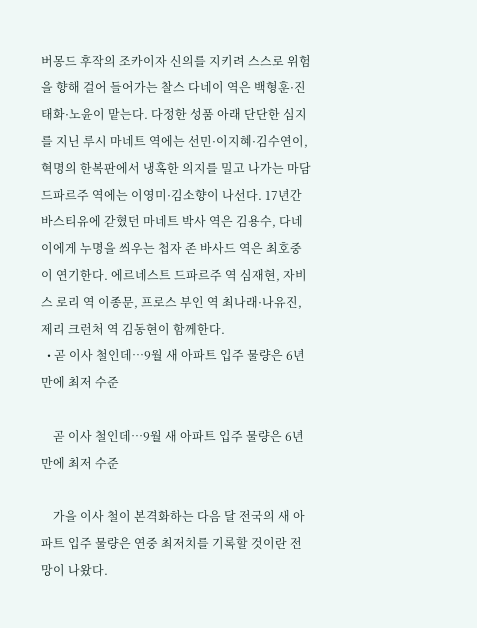버몽드 후작의 조카이자 신의를 지키려 스스로 위험을 향해 걸어 들어가는 찰스 다네이 역은 백형훈·진태화·노윤이 맡는다. 다정한 성품 아래 단단한 심지를 지닌 루시 마네트 역에는 선민·이지혜·김수연이, 혁명의 한복판에서 냉혹한 의지를 밀고 나가는 마담 드파르주 역에는 이영미·김소향이 나선다. 17년간 바스티유에 갇혔던 마네트 박사 역은 김용수, 다네이에게 누명을 씌우는 첩자 존 바사드 역은 최호중이 연기한다. 에르네스트 드파르주 역 심재현, 자비스 로리 역 이종문, 프로스 부인 역 최나래·나유진, 제리 크런처 역 김동현이 함께한다.
  • 곧 이사 철인데…9월 새 아파트 입주 물량은 6년 만에 최저 수준

    곧 이사 철인데…9월 새 아파트 입주 물량은 6년 만에 최저 수준

    가을 이사 철이 본격화하는 다음 달 전국의 새 아파트 입주 물량은 연중 최저치를 기록할 것이란 전망이 나왔다.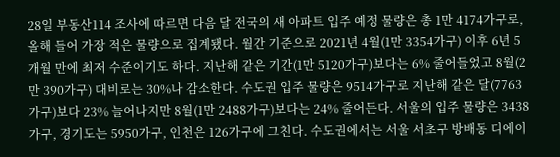28일 부동산114 조사에 따르면 다음 달 전국의 새 아파트 입주 예정 물량은 총 1만 4174가구로, 올해 들어 가장 적은 물량으로 집계됐다. 월간 기준으로 2021년 4월(1만 3354가구) 이후 6년 5개월 만에 최저 수준이기도 하다. 지난해 같은 기간(1만 5120가구)보다는 6% 줄어들었고 8월(2만 390가구) 대비로는 30%나 감소한다. 수도권 입주 물량은 9514가구로 지난해 같은 달(7763가구)보다 23% 늘어나지만 8월(1만 2488가구)보다는 24% 줄어든다. 서울의 입주 물량은 3438가구, 경기도는 5950가구, 인천은 126가구에 그친다. 수도권에서는 서울 서초구 방배동 디에이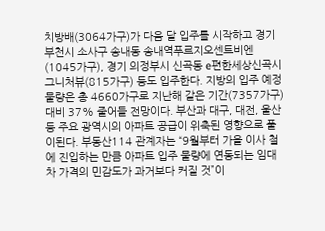치방배(3064가구)가 다음 달 입주를 시작하고 경기 부천시 소사구 송내동 송내역푸르지오센트비엔(1045가구), 경기 의정부시 신곡동 e편한세상신곡시그니처뷰(815가구) 등도 입주한다. 지방의 입주 예정 물량은 총 4660가구로 지난해 같은 기간(7357가구) 대비 37% 줄어들 전망이다. 부산과 대구, 대전, 울산 등 주요 광역시의 아파트 공급이 위축된 영향으로 풀이된다. 부동산114 관계자는 “9월부터 가을 이사 철에 진입하는 만큼 아파트 입주 물량에 연동되는 임대차 가격의 민감도가 과거보다 커질 것”이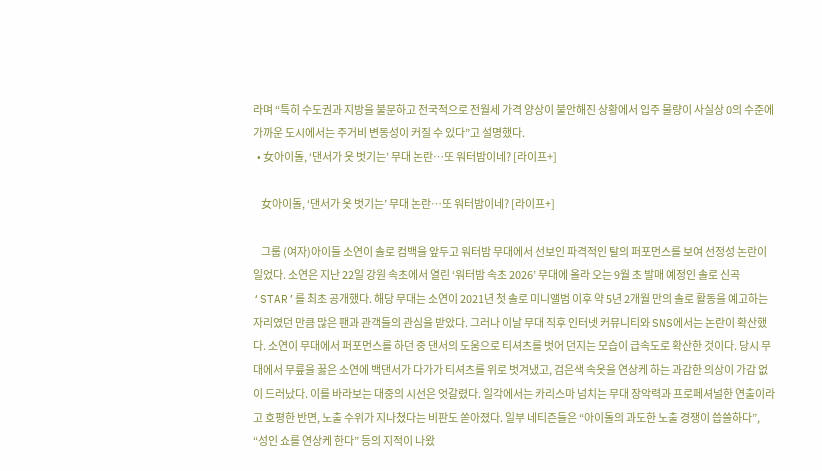라며 “특히 수도권과 지방을 불문하고 전국적으로 전월세 가격 양상이 불안해진 상황에서 입주 물량이 사실상 0의 수준에 가까운 도시에서는 주거비 변동성이 커질 수 있다”고 설명했다.
  • 女아이돌, ‘댄서가 옷 벗기는’ 무대 논란…또 워터밤이네? [라이프+]

    女아이돌, ‘댄서가 옷 벗기는’ 무대 논란…또 워터밤이네? [라이프+]

    그룹 (여자)아이들 소연이 솔로 컴백을 앞두고 워터밤 무대에서 선보인 파격적인 탈의 퍼포먼스를 보여 선정성 논란이 일었다. 소연은 지난 22일 강원 속초에서 열린 ‘워터밤 속초 2026’ 무대에 올라 오는 9월 초 발매 예정인 솔로 신곡 ‘STAR’를 최초 공개했다. 해당 무대는 소연이 2021년 첫 솔로 미니앨범 이후 약 5년 2개월 만의 솔로 활동을 예고하는 자리였던 만큼 많은 팬과 관객들의 관심을 받았다. 그러나 이날 무대 직후 인터넷 커뮤니티와 SNS에서는 논란이 확산했다. 소연이 무대에서 퍼포먼스를 하던 중 댄서의 도움으로 티셔츠를 벗어 던지는 모습이 급속도로 확산한 것이다. 당시 무대에서 무릎을 꿇은 소연에 백댄서가 다가가 티셔츠를 위로 벗겨냈고, 검은색 속옷을 연상케 하는 과감한 의상이 가감 없이 드러났다. 이를 바라보는 대중의 시선은 엇갈렸다. 일각에서는 카리스마 넘치는 무대 장악력과 프로페셔널한 연출이라고 호평한 반면, 노출 수위가 지나쳤다는 비판도 쏟아졌다. 일부 네티즌들은 “아이돌의 과도한 노출 경쟁이 씁쓸하다”, “성인 쇼를 연상케 한다” 등의 지적이 나왔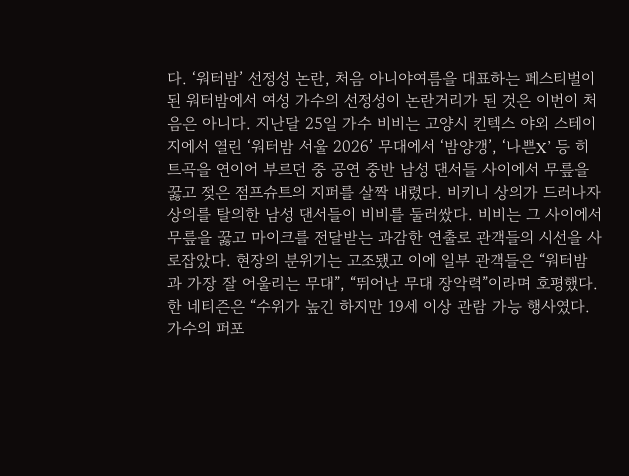다. ‘워터밤’ 선정성 논란, 처음 아니야여름을 대표하는 페스티벌이 된 워터밤에서 여성 가수의 선정성이 논란거리가 된 것은 이번이 처음은 아니다. 지난달 25일 가수 비비는 고양시 킨텍스 야외 스테이지에서 열린 ‘워터밤 서울 2026’ 무대에서 ‘밤양갱’, ‘나쁜X’ 등 히트곡을 연이어 부르던 중 공연 중반 남성 댄서들 사이에서 무릎을 꿇고 젖은 점프슈트의 지퍼를 살짝 내렸다. 비키니 상의가 드러나자 상의를 탈의한 남성 댄서들이 비비를 둘러쌌다. 비비는 그 사이에서 무릎을 꿇고 마이크를 전달받는 과감한 연출로 관객들의 시선을 사로잡았다. 현장의 분위기는 고조됐고 이에 일부 관객들은 “워터밤과 가장 잘 어울리는 무대”, “뛰어난 무대 장악력”이라며 호평했다. 한 네티즌은 “수위가 높긴 하지만 19세 이상 관람 가능 행사였다. 가수의 퍼포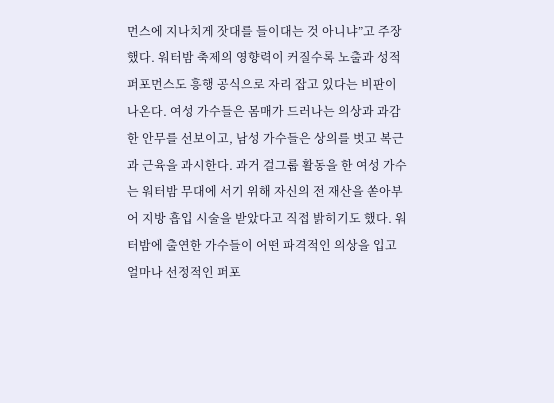먼스에 지나치게 잣대를 들이대는 것 아니냐”고 주장했다. 워터밤 축제의 영향력이 커질수록 노출과 성적 퍼포먼스도 흥행 공식으로 자리 잡고 있다는 비판이 나온다. 여성 가수들은 몸매가 드러나는 의상과 과감한 안무를 선보이고, 남성 가수들은 상의를 벗고 복근과 근육을 과시한다. 과거 걸그룹 활동을 한 여성 가수는 워터밤 무대에 서기 위해 자신의 전 재산을 쏟아부어 지방 흡입 시술을 받았다고 직접 밝히기도 했다. 워터밤에 출연한 가수들이 어떤 파격적인 의상을 입고 얼마나 선정적인 퍼포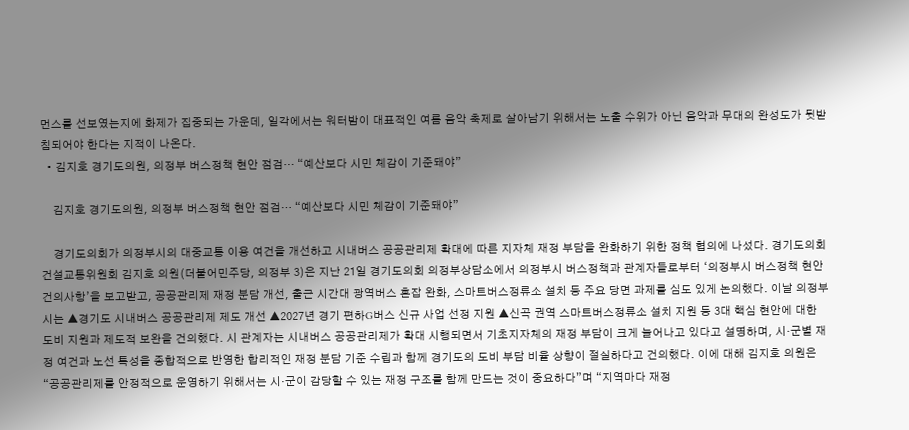먼스를 선보였는지에 화제가 집중되는 가운데, 일각에서는 워터밤이 대표적인 여름 음악 축제로 살아남기 위해서는 노출 수위가 아닌 음악과 무대의 완성도가 뒷받침되어야 한다는 지적이 나온다.
  • 김지호 경기도의원, 의정부 버스정책 현안 점검… “예산보다 시민 체감이 기준돼야”

    김지호 경기도의원, 의정부 버스정책 현안 점검… “예산보다 시민 체감이 기준돼야”

    경기도의회가 의정부시의 대중교통 이용 여건을 개선하고 시내버스 공공관리제 확대에 따른 지자체 재정 부담을 완화하기 위한 정책 협의에 나섰다. 경기도의회 건설교통위원회 김지호 의원(더불어민주당, 의정부 3)은 지난 21일 경기도의회 의정부상담소에서 의정부시 버스정책과 관계자들로부터 ‘의정부시 버스정책 현안 건의사항’을 보고받고, 공공관리제 재정 분담 개선, 출근 시간대 광역버스 혼잡 완화, 스마트버스정류소 설치 등 주요 당면 과제를 심도 있게 논의했다. 이날 의정부시는 ▲경기도 시내버스 공공관리제 제도 개선 ▲2027년 경기 편하G버스 신규 사업 선정 지원 ▲신곡 권역 스마트버스정류소 설치 지원 등 3대 핵심 현안에 대한 도비 지원과 제도적 보완을 건의했다. 시 관계자는 시내버스 공공관리제가 확대 시행되면서 기초지자체의 재정 부담이 크게 늘어나고 있다고 설명하며, 시·군별 재정 여건과 노선 특성을 종합적으로 반영한 합리적인 재정 분담 기준 수립과 함께 경기도의 도비 부담 비율 상향이 절실하다고 건의했다. 이에 대해 김지호 의원은 “공공관리제를 안정적으로 운영하기 위해서는 시·군이 감당할 수 있는 재정 구조를 함께 만드는 것이 중요하다”며 “지역마다 재정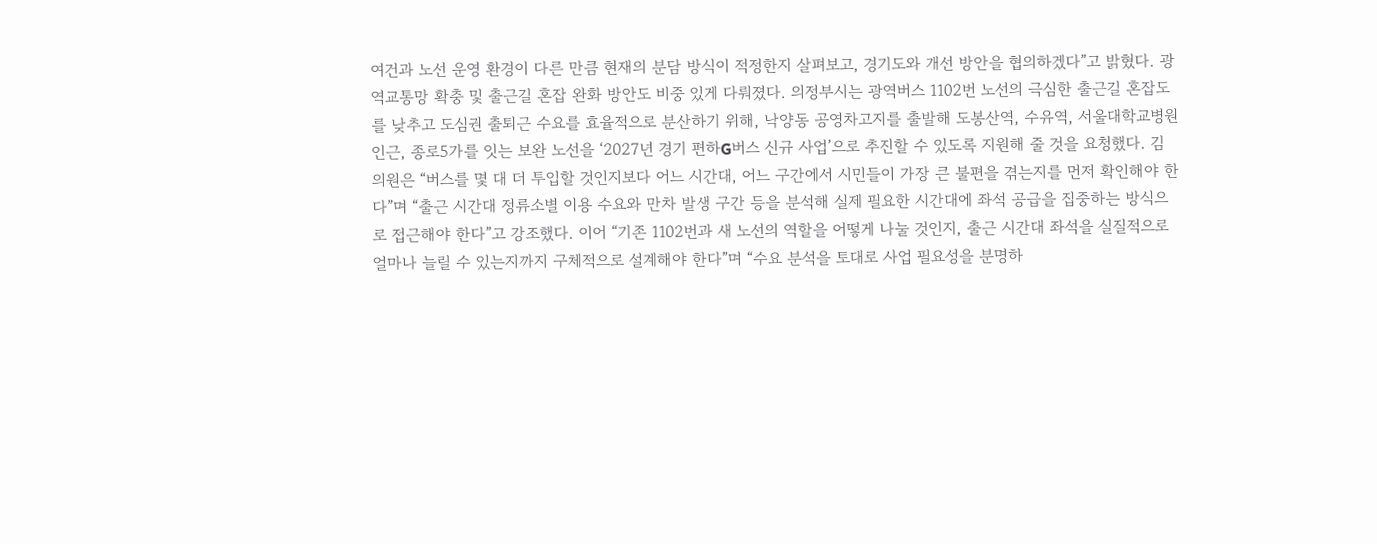여건과 노선 운영 환경이 다른 만큼 현재의 분담 방식이 적정한지 살펴보고, 경기도와 개선 방안을 협의하겠다”고 밝혔다. 광역교통망 확충 및 출근길 혼잡 완화 방안도 비중 있게 다뤄졌다. 의정부시는 광역버스 1102번 노선의 극심한 출근길 혼잡도를 낮추고 도심권 출퇴근 수요를 효율적으로 분산하기 위해, 낙양동 공영차고지를 출발해 도봉산역, 수유역, 서울대학교병원 인근, 종로5가를 잇는 보완 노선을 ‘2027년 경기 편하G버스 신규 사업’으로 추진할 수 있도록 지원해 줄 것을 요청했다. 김 의원은 “버스를 몇 대 더 투입할 것인지보다 어느 시간대, 어느 구간에서 시민들이 가장 큰 불편을 겪는지를 먼저 확인해야 한다”며 “출근 시간대 정류소별 이용 수요와 만차 발생 구간 등을 분석해 실제 필요한 시간대에 좌석 공급을 집중하는 방식으로 접근해야 한다”고 강조했다. 이어 “기존 1102번과 새 노선의 역할을 어떻게 나눌 것인지, 출근 시간대 좌석을 실질적으로 얼마나 늘릴 수 있는지까지 구체적으로 설계해야 한다”며 “수요 분석을 토대로 사업 필요성을 분명하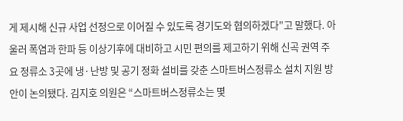게 제시해 신규 사업 선정으로 이어질 수 있도록 경기도와 협의하겠다”고 말했다. 아울러 폭염과 한파 등 이상기후에 대비하고 시민 편의를 제고하기 위해 신곡 권역 주요 정류소 3곳에 냉·난방 및 공기 정화 설비를 갖춘 스마트버스정류소 설치 지원 방안이 논의됐다. 김지호 의원은 “스마트버스정류소는 몇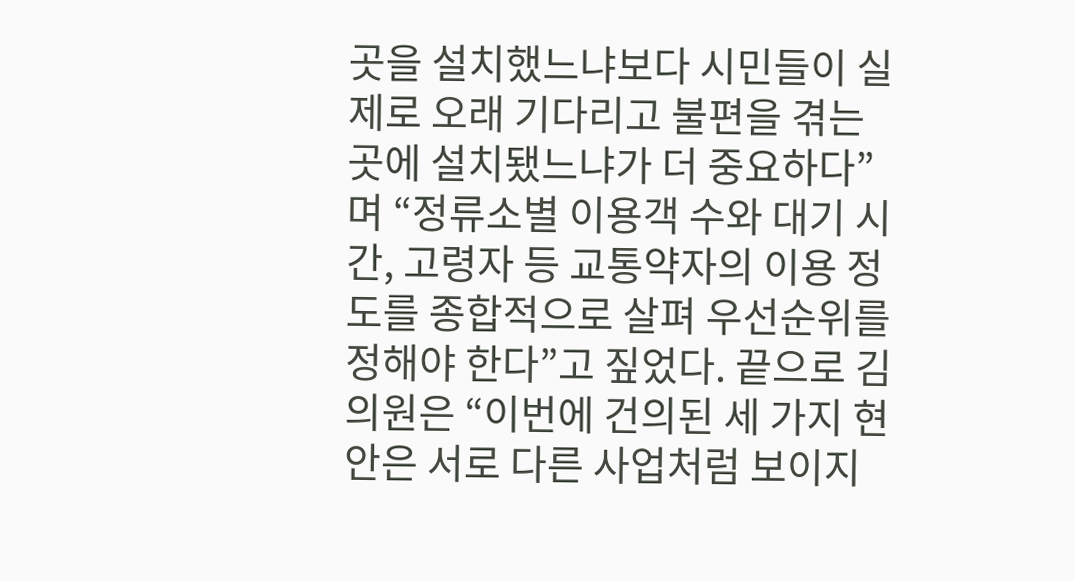곳을 설치했느냐보다 시민들이 실제로 오래 기다리고 불편을 겪는 곳에 설치됐느냐가 더 중요하다”며 “정류소별 이용객 수와 대기 시간, 고령자 등 교통약자의 이용 정도를 종합적으로 살펴 우선순위를 정해야 한다”고 짚었다. 끝으로 김 의원은 “이번에 건의된 세 가지 현안은 서로 다른 사업처럼 보이지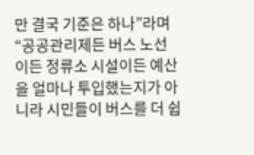만 결국 기준은 하나”라며 “공공관리제든 버스 노선이든 정류소 시설이든 예산을 얼마나 투입했는지가 아니라 시민들이 버스를 더 쉽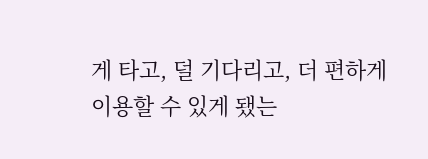게 타고, 덜 기다리고, 더 편하게 이용할 수 있게 됐는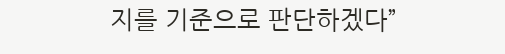지를 기준으로 판단하겠다”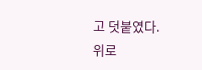고 덧붙였다.
위로